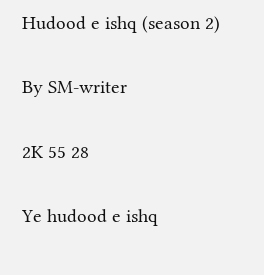Hudood e ishq (season 2)

By SM-writer

2K 55 28

Ye hudood e ishq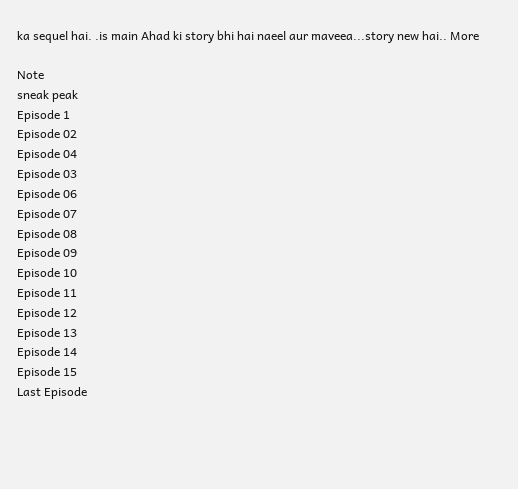ka sequel hai. .is main Ahad ki story bhi hai naeel aur maveea...story new hai.. More

Note
sneak peak
Episode 1
Episode 02
Episode 04
Episode 03
Episode 06
Episode 07
Episode 08
Episode 09
Episode 10
Episode 11
Episode 12
Episode 13
Episode 14
Episode 15
Last Episode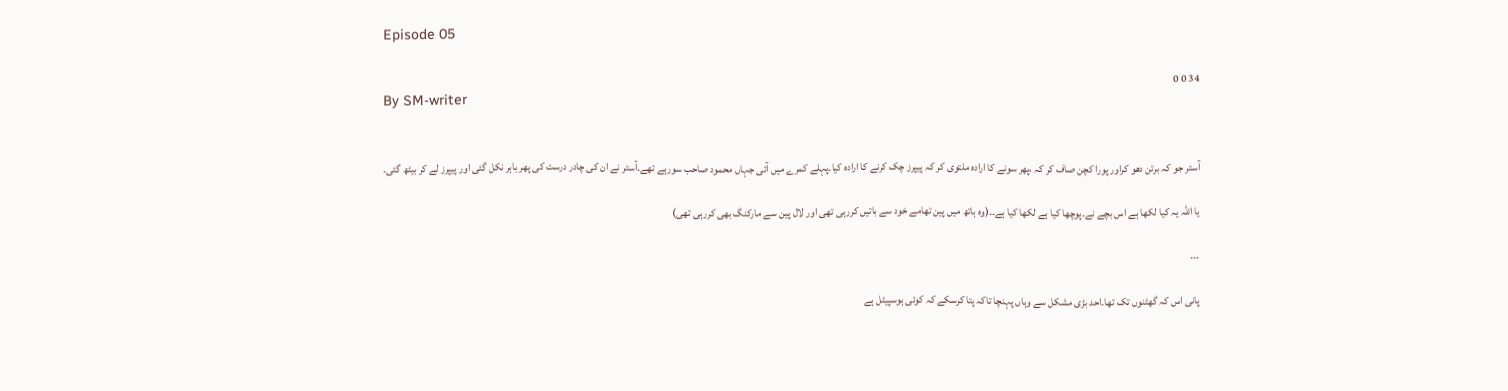Episode 05

34 0 0
By SM-writer


آستر جو کہ برتن دھو کراور پورا کچن صاف کر کہ ،پھر سونے کا ارادہ ملتوی کر کہ پیپرز چک کرنے کا ارادہ کیا۔پہلے کمرے میں آئی جہاں محمود صاحب سورہے تھے۔آستر نے ان کی چادر درست کی پھر باہر نکل گئی اور پیپرز لے کر بیٹھ گئی۔

یا اللہ یہ کیا لکھا ہے اس بچے نے۔پوچھا کیا ہے لکھا کیا ہے۔۔(وہ ہاتھ میں پین تھامے خود سے باتیں کررہی تھی اور لال پین سے مارکنگ بھی کررہی تھی)

۔۔۔

پانی اس کہ گھٹنوں تک تھا۔احد بڑی مشکل سے وہاں پہنچا تاکہ پتا کرسکے کہ کوئی ہوسپیٹل ہے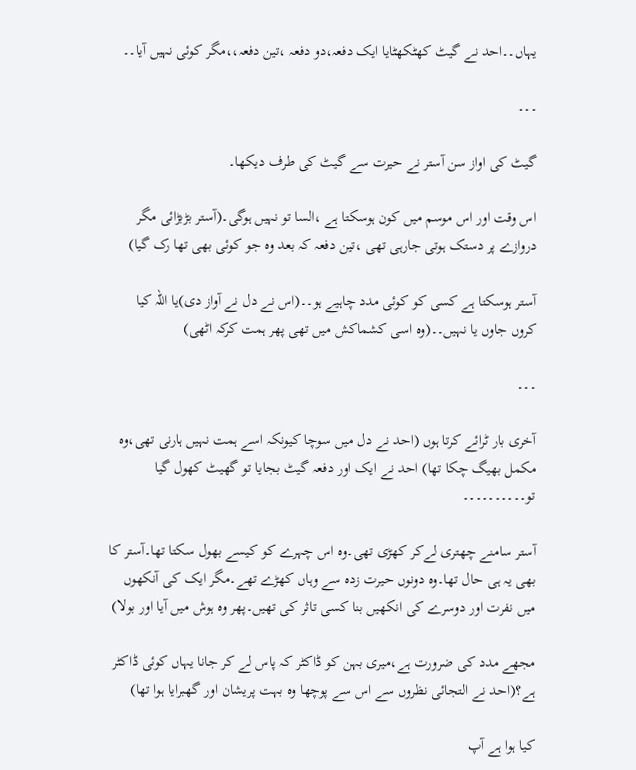یہاں۔۔احد نے گیٹ کھٹکھٹایا ایک دفعہ،دو دفعہ ،تین دفعہ،،مگر کوئی نہیں آیا۔۔

۔۔۔

گیٹ کی اواز سن آستر نے حیرت سے گیٹ کی طرف دیکھا۔

اس وقت اور اس موسم میں کون ہوسکتا ہے ،السا تو نہیں ہوگی۔(آستر بڑبڑائی مگر دروازے پر دستک ہوتی جارہی تھی ،تین دفعہ کہ بعد وہ جو کوئی بھی تھا رک گیا)

آستر ہوسکتا ہے کسی کو کوئی مدد چاہیے ہو۔۔(اس نے دل نے آواز دی)یا اللہ کیا کروں جاوں یا نہیں۔۔(وہ اسی کشماکش میں تھی پھر ہمت کرکہ اٹھی)

۔۔۔

آخری بار ٹرائے کرتا ہوں (احد نے دل میں سوچا کیونکہ اسے ہمت نہیں ہارنی تھی،وہ مکمل بھیگ چکا تھا) احد نے ایک اور دفعہ گیٹ بجایا تو گھیٹ کھول گیا تو۔۔۔۔۔۔۔۔۔۔

آستر سامنے چھتری لےکر کھڑی تھی۔وہ اس چہرے کو کیسے بھول سکتا تھا۔آستر کا بھی یہ ہی حال تھا۔وہ دونوں حیرت زدہ سے وہاں کھڑے تھے۔مگر ایک کی آنکھوں میں نفرت اور دوسرے کی انکھیں بنا کسی تاثر کی تھیں۔پھر وہ ہوش میں آیا اور بولا)

مجھے مدد کی ضرورت ہے،میری بہن کو ڈاکٹر کہ پاس لے کر جانا یہاں کوئی ڈاکٹر ہے؟(احد نے التجائی نظروں سے اس سے پوچھا وہ بہت پریشان اور گھبرایا ہوا تھا)

کیا ہوا ہے آپ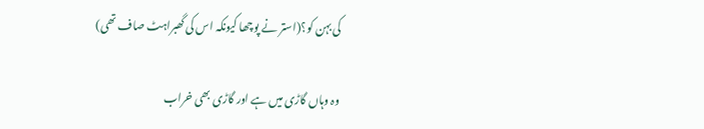کی بہن کو؟(استر نے پوچھا کیونکہ اس کی گھبراہٹ صاف تھی)

وہ وہاں گاڑی میں ہے اور گاڑی بھی خراب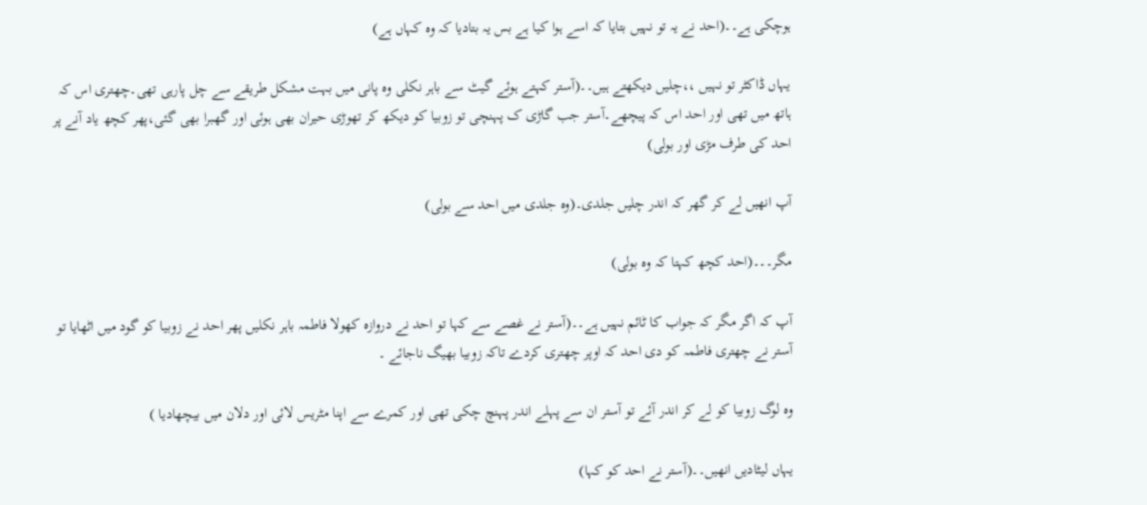ہوچکی ہے۔۔(احد نے یہ تو نہیں بتایا کہ اسے ہوا کیا ہے بس یہ بتادیا کہ وہ کہاں ہے)

یہاں ڈاکٹر تو نہیں ،،چلیں دیکھتے ہیں۔۔(آستر کہتے ہوئے گیٹ سے باہر نکلی وہ پانی میں بہت مشکل طریقے سے چل پارہی تھی۔چھتری اس کہ ہاتھ میں تھی اور احد اس کہ پیچھے۔آستر جب گاڑی ک پہنچی تو زوبیا کو دیکھ کر تھوڑی حیران بھی ہوئی اور گھبرا بھی گئی،پھر کچھ یاد آنے پر احد کی طرف مڑی اور بولی)

آپ انھیں لے کر گھر کہ اندر چلیں جلدی۔(وہ جلدی میں احد سے بولی)

مگر۔۔۔(احد کچھ کہتا کہ وہ بولی)

آپ کہ اگر مگر کہ جواب کا ٹائم نہیں ہے۔۔(آستر نے غصے سے کہا تو احد نے دروازہ کھولا فاطمہ باہر نکلیں پھر احد نے زوبیا کو گود میں اٹھایا تو آستر نے چھتری فاطمہ کو دی احد کہ اوپر چھتری کردے تاکہ زوبیا بھیگ ناجائے ۔

وہ لوگ زوبیا کو لے کر اندر آئے تو آستر ان سے پہلے اندر پہنچ چکی تھی اور کمرے سے اپنا مٹریس لائی اور دلان میں بیچھادیا )

یہاں لیٹادیں انھیں۔۔(آستر نے احد کو کہا)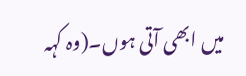میں ابھی آتی ہوں۔(وہ کہہ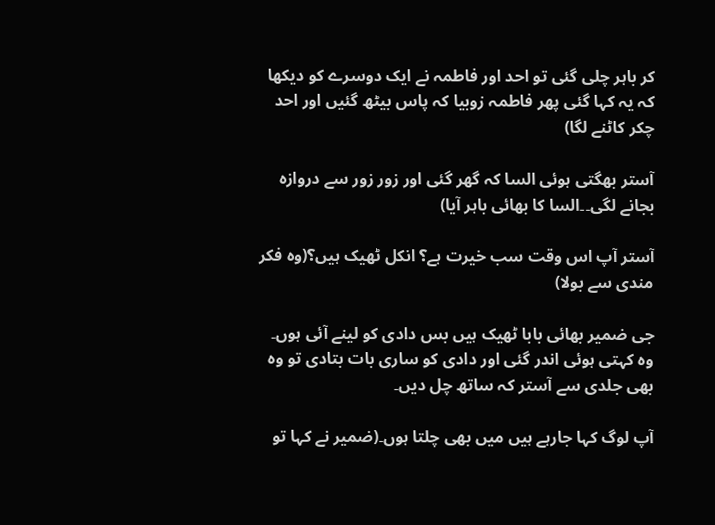کر باہر چلی گئی تو احد اور فاطمہ نے ایک دوسرے کو دیکھا کہ یہ کہا گئی پھر فاطمہ زوبیا کہ پاس بیٹھ گئیں اور احد چکر کاٹنے لگا)

آستر بھگتی ہوئی السا کہ گھر گئی اور زور زور سے دروازہ بجانے لگی۔۔السا کا بھائی باہر آیا)

آستر آپ اس وقت سب خیرت ہے؟ انکل ٹھیک ہیں؟(وہ فکر مندی سے بولا)

جی ضمیر بھائی بابا ٹھیک ہیں بس دادی کو لینے آئی ہوں۔ وہ کہتی ہوئی اندر گئی اور دادی کو ساری بات بتادی تو وہ بھی جلدی سے آستر کہ ساتھ چل دیں۔

آپ لوگ کہا جارہے ہیں میں بھی چلتا ہوں۔(ضمیر نے کہا تو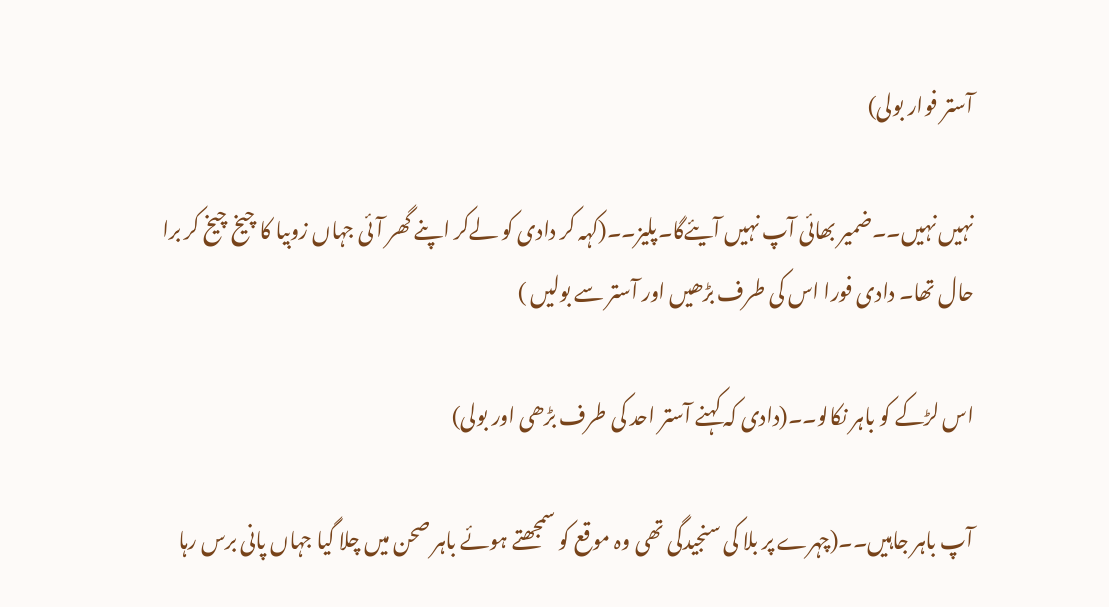آستر فوار بولی)

نہیں نہیں۔۔ضمیر بھائی آپ نہیں آیئےگا۔پلیز۔۔(کہہ کر دادی کو لےکر اپنے گھر آئی جہاں زوبیا کا چیخ چیخ کر برا حال تھا۔ دادی فورا اس کی طرف بڑھیں اور آستر سے بولیں )

اس لڑکے کو باہر نکالو۔۔(دادی کہ کہنے آستر احد کی طرف بڑھی اور بولی)

آپ باہر جاہیں۔۔(چہرے پر بلا کی سنجیدگی تھی وہ موقع کو سمجھتے ہوئے باہر صحن میں چلا گیا جہاں پانی برس رہا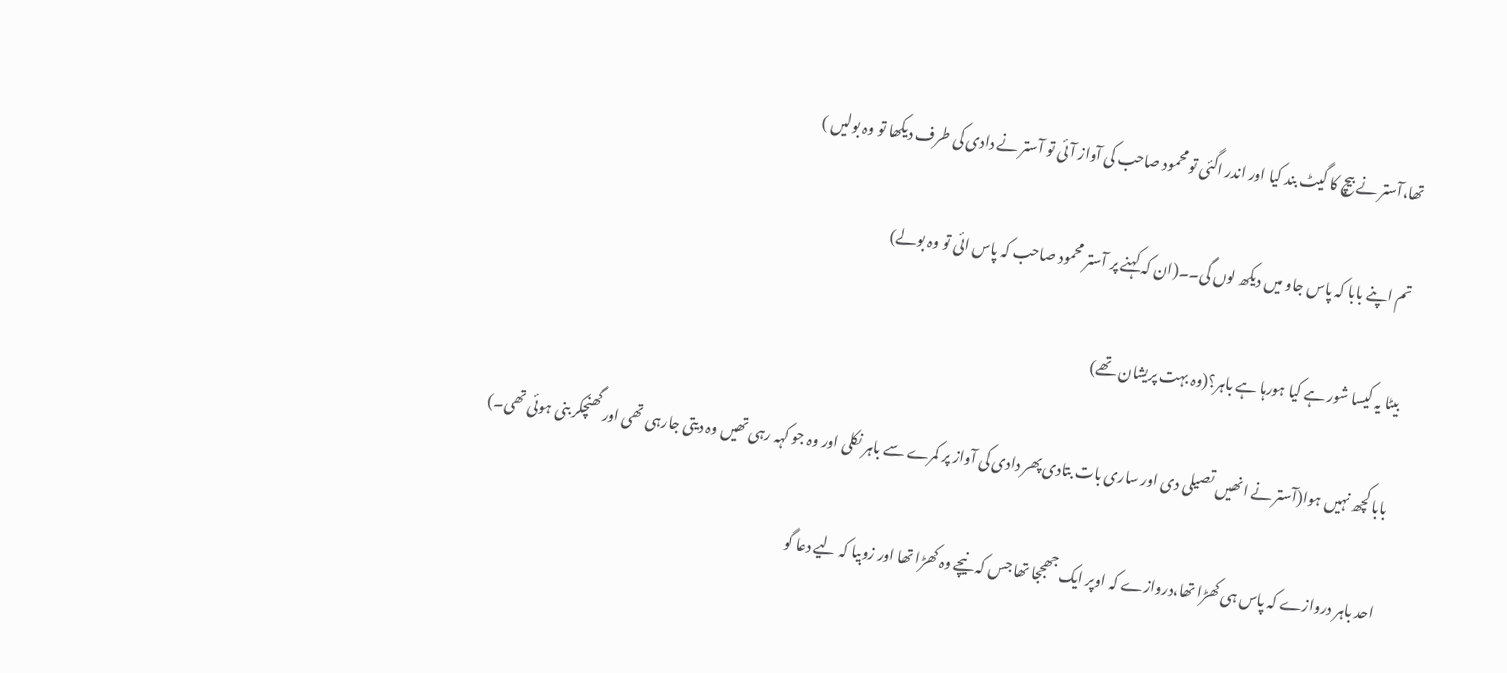تھا،آستر نے بیچ کا گیٹ بند کیا اور اندر اگئی تو محمود صاحب کی آواز آئی تو آستر نے دادی کی طرف دیکھا تو وہ بولیں )

تم اپنے بابا کہ پاس جاو میں دیکھ لوں گی۔۔(ان کہ کہنے پر آستر محمود صاحب کہ پاس ائی تو وہ بولے)

بیٹا یہ کیسا شور ہے کیا ہورہا ہے باہر؟(وہ بہت پریشان تھے)

بابا کچھ نہیں ہوا(آستر نے انھیں تصیلی دی اور ساری بات بتادی پھر دادی کی آواز پر کمرے سے باہر نکلی اور وہ جو کہہ رہی تھیں وہ دیتی جارہی تھی اور گھنچکر بنی ہوئی تھی۔)

احد باہر دروازے کہ پاس ہی کھڑا تھا،دروازے کہ اوپر ایک جھججا تھا جس کہ نیچے وہ کھڑا تھا اور زوبیا کہ لیے دعا گو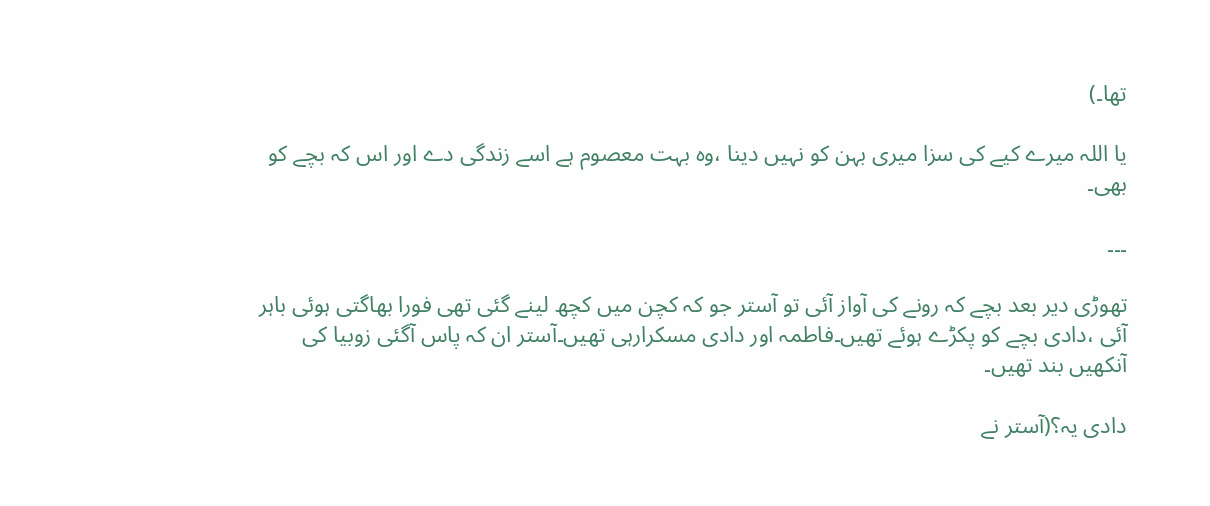تھا۔)

یا اللہ میرے کیے کی سزا میری بہن کو نہیں دینا ،وہ بہت معصوم ہے اسے زندگی دے اور اس کہ بچے کو بھی۔

۔۔۔

تھوڑی دیر بعد بچے کہ رونے کی آواز آئی تو آستر جو کہ کچن میں کچھ لینے گئی تھی فورا بھاگتی ہوئی باہر آئی ،دادی بچے کو پکڑے ہوئے تھیں۔فاطمہ اور دادی مسکرارہی تھیں۔آستر ان کہ پاس آگئی زوبیا کی آنکھیں بند تھیں۔

دادی یہ؟(آستر نے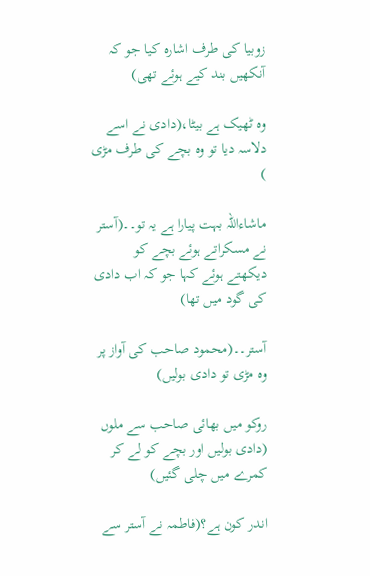زوبیا کی طرف اشارہ کیا جو کہ آنکھیں بند کیے ہوئے تھی)

وہ ٹھیک ہے بیٹا،(دادی نے اسے دلاسہ دیا تو وہ بچے کی طرف مڑی )

ماشاءاللہ بہت پیارا ہے یہ تو۔۔(آستر نے مسکراتے ہوئے بچے کو دیکھتے ہوئے کہا جو کہ اب دادی کی گود میں تھا)

آستر۔۔(محمود صاحب کی آواز پر وہ مڑی تو دادی بولیں)

روکو میں بھائی صاحب سے ملوں (دادی بولیں اور بچے کو لے کر کمرے میں چلی گئیں)

اندر کون ہے؟(فاطمہ نے آستر سے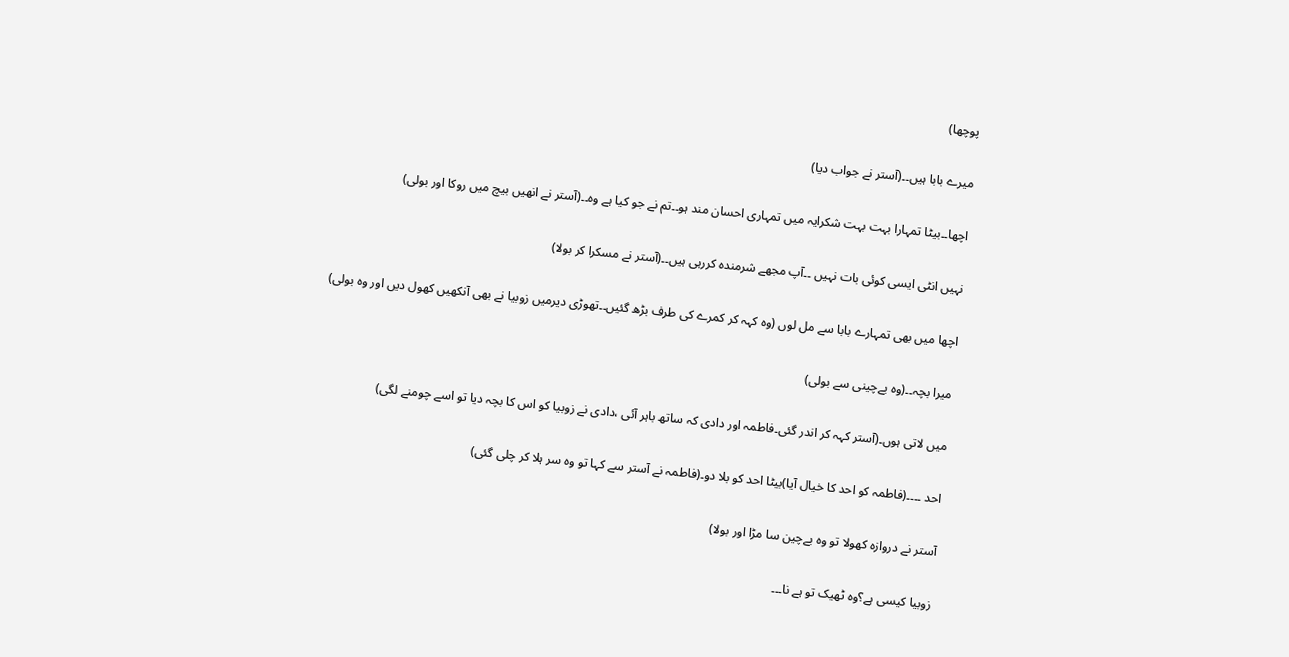پوچھا)

میرے بابا ہیں۔۔(آستر نے جواب دیا)

اچھا۔۔بیٹا تمہارا بہت بہت شکرایہ میں تمہاری احسان مند ہو۔۔تم نے جو کیا ہے وہ۔۔(آستر نے انھیں بیچ میں روکا اور بولی)

نہیں انٹی ایسی کوئی بات نہیں ۔۔آپ مجھے شرمندہ کررہی ہیں۔۔(آستر نے مسکرا کر بولا)

اچھا میں بھی تمہارے بابا سے مل لوں (وہ کہہ کر کمرے کی طرف بڑھ گئیں۔۔تھوڑی دیرمیں زوبیا نے بھی آنکھیں کھول دیں اور وہ بولی)

میرا بچہ۔۔(وہ بےچینی سے بولی)

میں لاتی ہوں۔(آستر کہہ کر اندر گئی۔فاطمہ اور دادی کہ ساتھ باہر آئی ،دادی نے زوبیا کو اس کا بچہ دیا تو اسے چومنے لگی)

احد ۔۔۔۔(فاطمہ کو احد کا خیال آیا)بیٹا احد کو بلا دو۔(فاطمہ نے آستر سے کہا تو وہ سر ہلا کر چلی گئی)

آستر نے دروازہ کھولا تو وہ بےچین سا مڑا اور بولا)

زوبیا کیسی ہے؟وہ ٹھیک تو ہے نا۔۔۔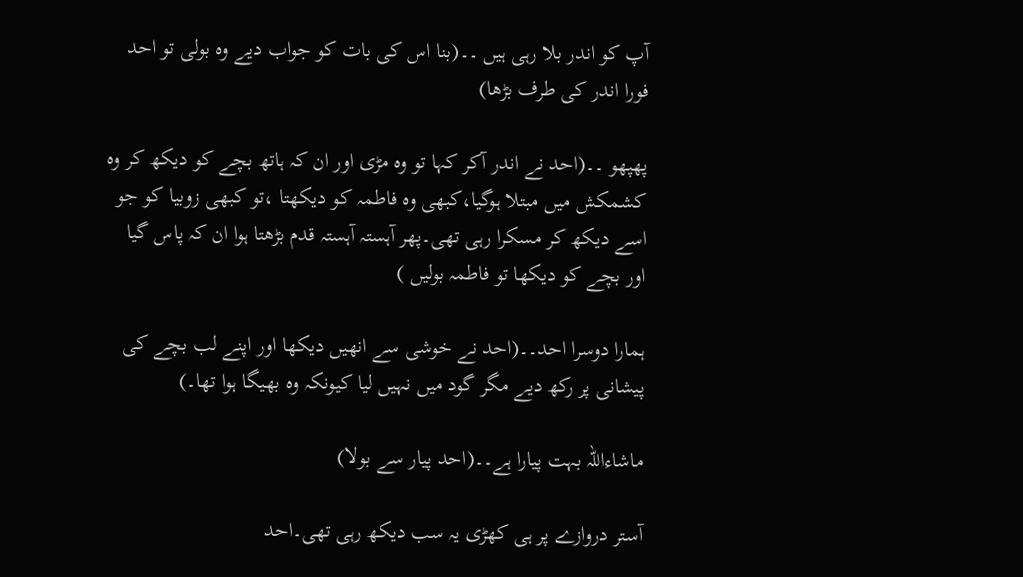آپ کو اندر بلا رہی ہیں ۔۔(بنا اس کی بات کو جواب دیے وہ بولی تو احد فورا اندر کی طرف بڑھا)

پھپھو ۔۔(احد نے اندر آکر کہا تو وہ مڑی اور ان کہ ہاتھ بچے کو دیکھ کر وہ کشمکش میں مبتلا ہوگیا،کبھی وہ فاطمہ کو دیکھتا ،تو کبھی زوبیا کو جو اسے دیکھ کر مسکرا رہی تھی۔پھر آہستہ آہستہ قدم بڑھتا ہوا ان کہ پاس گیا اور بچے کو دیکھا تو فاطمہ بولیں )

ہمارا دوسرا احد۔۔(احد نے خوشی سے انھیں دیکھا اور اپنے لب بچے کی پیشانی پر رکھ دیے مگر گود میں نہیں لیا کیونکہ وہ بھیگا ہوا تھا۔)

ماشاءاللہ بہت پیارا ہے۔۔(احد پیار سے بولا)

آستر دروازے پر ہی کھڑی یہ سب دیکھ رہی تھی۔احد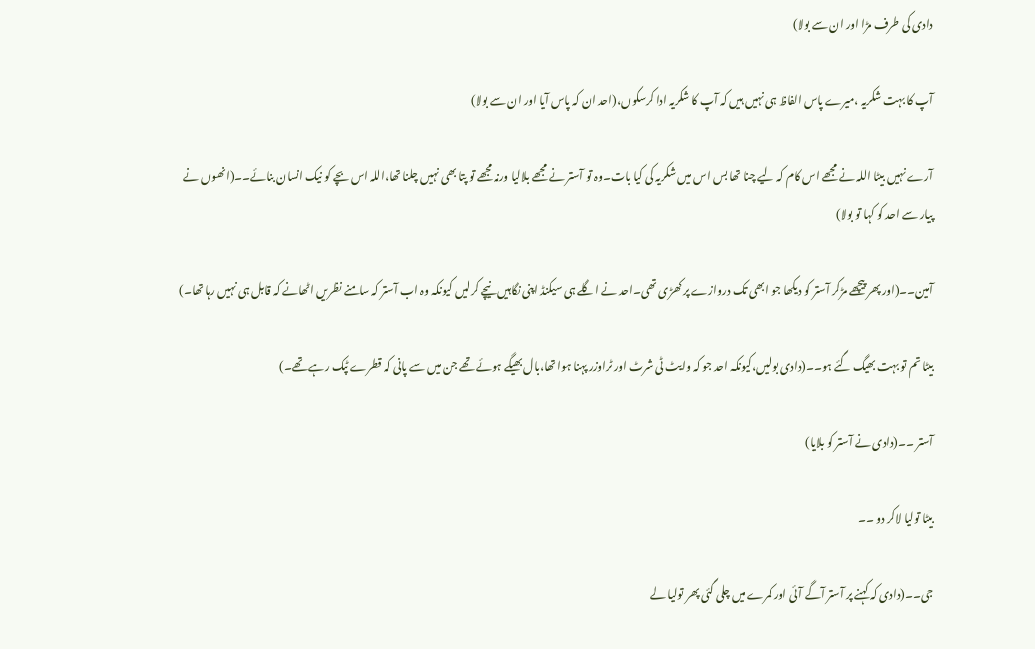دادی کی طرف مڑا اور ان سے بولا)

آپ کا بہت شکریہ ،میرے پاس الفاظ ہی نہیں ہیں کہ آپ کا شکریہ ادا کرسکوں،(احد ان کہ پاس آیا اور ان سے بولا)

آرے نہیں بیٹا اللہ نے مجھے اس کام کہ لیے چنا تھا بس اس میں شکریہ کی کیا بات۔وہ تو آستر نے مجھے بلالیا ورنہ مجھے تو پتا بھی نہیں چلنا تھا،اللہ اس بچے کو نیک انسان بنائے۔۔(انھوں نے پیار سے احد کو کہا تو بولا)

آمین۔۔(اور پھر پیچھے مڑکر آستر کو دیکھا جو ابھی تک دروازے پر کھڑی تھی۔احد نے اگلے ہی سیکنڈ اپنی نگاہیں نیچے کرلیں کیونکہ وہ اب آستر کہ سامنے نظریں اٹھانے کہ قابل ہی نہیں رہا تھا۔)

بیٹا تم تو بہت بھیگ گئے ہو۔۔(دادی بولیں،کیونکہ احد جو کہ وایٹ ٹی شرٹ اور ٹراوزر پہنا ہوا تھا،بال بھیگے ہوئے تھے جن میں سے پانی کہ قطرے ٹپک رہے تھے۔)

آستر ۔۔(دادی نے آستر کو بلایا)

بیٹا تولیا لاکر دو ۔۔

جی۔۔(دادی کہ کہنے پر آستر آگے آئی اور کمرے میں چلی گئی پھر تولیا لے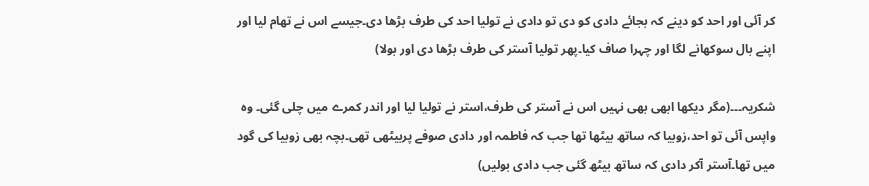کر آئی اور احد کو دینے کہ بجائے دادی کو دی تو دادی نے تولیا احد کی طرف بڑھا دی۔جیسے اس نے تھام لیا اور اپنے بال سوکھانے لگا اور چہرا صاف کیا۔پھر تولیا آستر کی طرف بڑھا دی اور بولا)

شکریہ۔۔۔(مگر دیکھا ابھی بھی نہیں اس نے آستر کی طرف،استر نے تولیا لیا اور اندر کمرے میں چلی گئی۔ وہ واپس آئی تو احد،زوبیا کہ ساتھ بیٹھا تھا جب کہ فاطمہ اور دادی صوفے پربیٹھی تھی۔بچہ بھی زوبیا کی گود میں تھا۔آستر آکر دادی کہ ساتھ بیٹھ گئی جب دادی بولیں)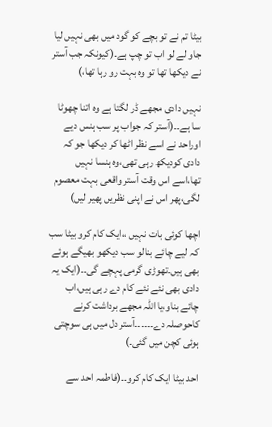بیٹا تم نے تو بچے کو گود میں بھی نہیں لیا جاو لے لو اب تو چپ ہے۔(کیونکہ جب آستر نے دیکھا تھا تو وہ بہت رو رہا تھا،)

نہیں دادی مجھے ڈر لگتا ہے وہ اتنا چھوٹا سا ہے۔۔(آستر کہ جواب پر سب ہنس دیے اوراحد نے اسے نظر اٹھا کر دیکھا جو کہ دادی کودیکھ رہی تھی،وہ ہنسا نہیں تھا،اسے اس وقت آستر واقعی بہت معصوم لگی،پھر اس نے اپنی نظریں پھیر لیں)

اچھا کوئی بات نہیں ،،ایک کام کرو بیٹا سب کہ لیے چائے بنالو سب دیکھو بھیگے ہوئے بھی ہیں۔تھوڑی گرمی پہچے گی۔۔(ایک یہ دادی بھی نئے نئے کام دے رہی ہیں،اب چائے بناو،یا اللہ مجھے برداشت کرنے کاحوصلہ دے۔۔۔۔۔۔آستر دل میں ہی سوچتی ہوئی کچن میں گئی۔)

احد بیٹا ایک کام کرو۔۔(فاطمہ احد سے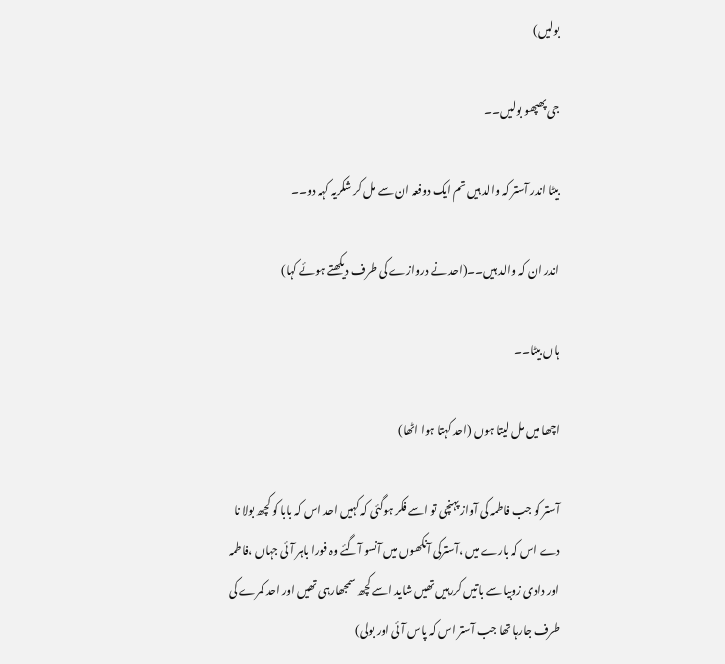بولیں)

جی پھپھو بولیں۔۔

بیٹا اندر آستر کہ والد ہیں تم ایک دوفعہ ان سے مل کر شکریہ کہہ دو۔۔

اندر ان کہ والد ہیں۔۔(احد نے دروازے کی طرف دیکھتے ہوئے کہا)

ہاں بیٹا۔۔

اچھا میں مل لیتا ہوں (احد کہتا ہوا اٹھا)

آستر کو جب فاطمہ کی آواز پہنچی تو اسے فکر ہوگئی کہ کہیں احد اس کہ بابا کو کچھ بولا نا دے اس کہ بارے میں ،آسترکی آنکھوں میں آنسو آگئے وہ فورا باہر آئی جہاں ،فاطمہ اور دادی زوبیا سے باتیں کررہیں تھیں شاید اسے کچھ سمجھارہی تھیں اور احد کمرے کی طرف جارہا تھا جب آستر اس کہ پاس آئی اور بولی)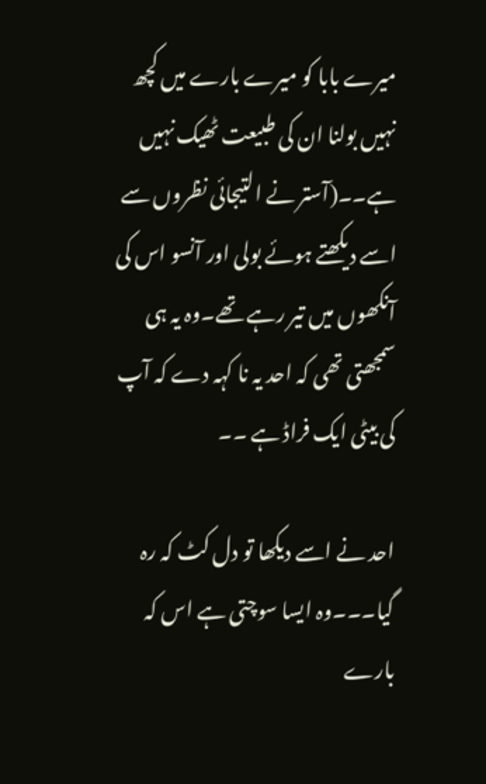میرے بابا کو میرے بارے میں کچھ نہیں بولنا ان کی طبیعت ٹھیک نہیں ہے۔۔(آستر نے التیجائی نظروں سے اسے دیکھتے ہوئے بولی اور آنسو اس کی آنکھوں میں تیر رہے تھے۔وہ یہ ہی سمجھتی تھی کہ احد یہ نا کہہ دے کہ آپ کی بیٹی ایک فراڈ ہے ۔۔

احد نے اسے دیکھا تو دل کٹ کہ رہ گیا۔۔۔وہ ایسا سوچتی ہے اس کہ بارے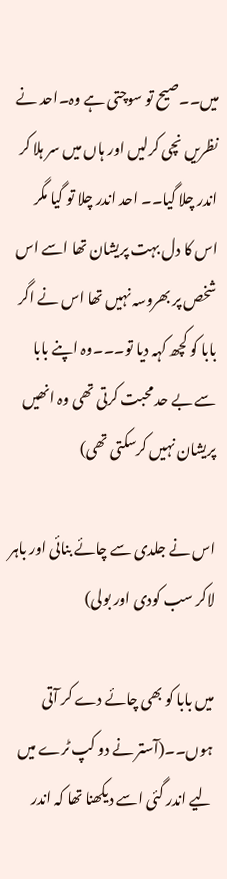میں۔۔صیح تو سوچتی ہے وہ۔احد نے نظریں نچی کرلیں اور ہاں میں سر ہلا کر اندر چلا گیا۔۔ احد اندر چلا تو گیا مگر اس کا دل بہت پریشان تھا اسے اس شخص پر بھروسہ نہیں تھا اس نے اگر بابا کو کچھ کہہ دیا تو۔۔۔وہ اپنے بابا سے بے حد محبت کرتی تھی وہ انھیں پریشان نہیں کرسکتی تھی)

اس نے جلدی سے چائے بنائی اور باہر لاکر سب کودی اور بولی)

میں بابا کو بھی چائے دے کر آتی ہوں۔۔(آستر نے دو کپ ٹرے میں لیے اندر گئی اسے دیکھنا تھا کہ اندر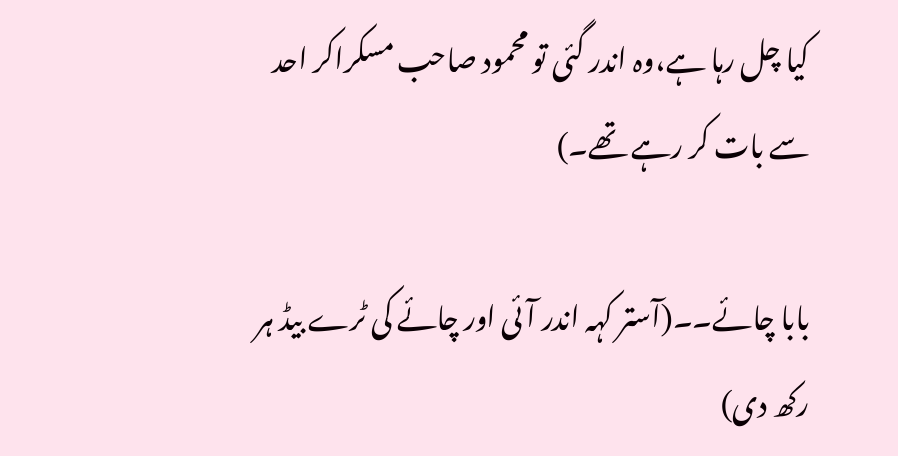کیا چل رہا ہے،وہ اندر گئی تو محمود صاحب مسکراکر احد سے بات کر رہے تھے۔)

بابا چائے۔۔(آستر کہہ اندر آئی اور چائے کی ٹرے بیڈ ہر رکھ دی)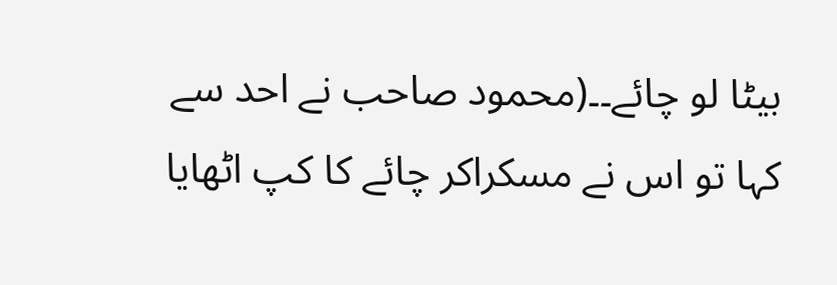بیٹا لو چائے۔۔(محمود صاحب نے احد سے کہا تو اس نے مسکراکر چائے کا کپ اٹھایا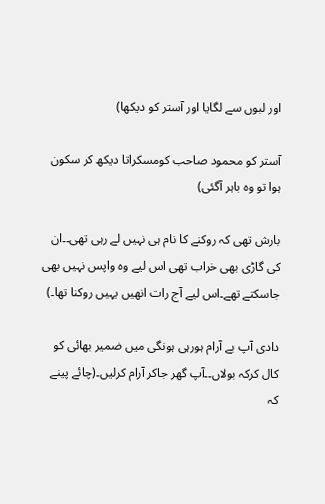اور لبوں سے لگایا اور آستر کو دیکھا)

آستر کو محمود صاحب کومسکراتا دیکھ کر سکون ہوا تو وہ باہر آگئی)

بارش تھی کہ روکنے کا نام ہی نہیں لے رہی تھی۔۔ان کی گاڑی بھی خراب تھی اس لیے وہ واپس نہیں بھی جاسکتے تھے۔اس لیے آج رات انھیں یہیں روکنا تھا۔)

دادی آپ بے آرام ہورہی ہونگی میں ضمیر بھائی کو کال کرکہ بولاں۔۔آپ گھر جاکر آرام کرلیں۔(چائے پینے کہ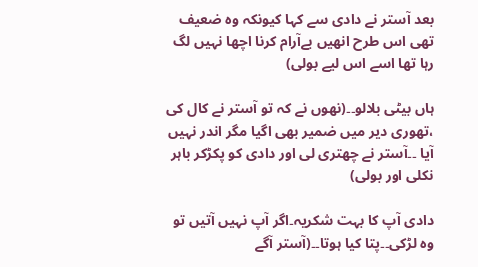بعد آستر نے دادی سے کہا کیونکہ وہ ضعیف تھی اس طرح انھیں بےآرام کرنا اچھا نہیں لگ رہا تھا اسے اس لیے بولی)

ہاں بیٹی بلالو۔۔(نھوں نے کہ تو آستر نے کال کی ،تھوری دیر میں ضمیر بھی اگیا مگر اندر نہیں آیا ۔۔آستر نے چھتری لی اور دادی کو پکڑکر باہر نکلی اور بولی)

دادی آپ کا بہت شکریہ۔اگر آپ نہیں آتیں تو وہ لڑکی۔۔پتا کیا ہوتا۔۔(آستر آگے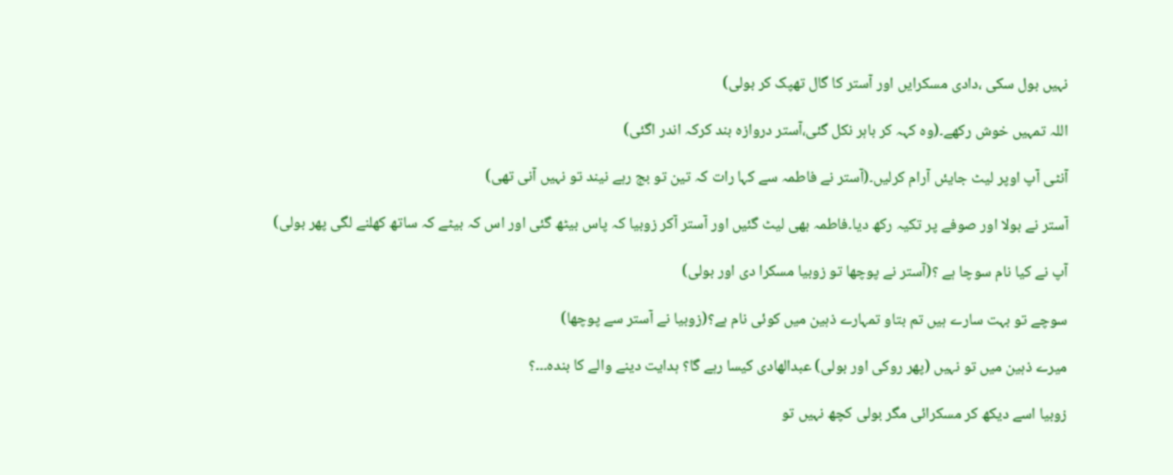نہیں بول سکی ،دادی مسکرایں اور آستر کا گال تھپک کر بولی)

اللہ تمہیں خوش رکھے۔(وہ کہہ کر باہر نکل گئی،آستر دروازہ بند کرکہ اندر اگئی)

آنٹی آپ اوپر لیٹ جایئں آرام کرلیں۔(آستر نے فاطمہ سے کہا رات کہ تین تو بج رہے نیند تو نہیں آنی تھی)

آستر نے بولا اور صوفے پر تکیہ رکھ دیا۔فاطمہ بھی لیٹ گئیں اور آستر آکر زوبیا کہ پاس بیٹھ گئی اور اس کہ بیٹے کہ ساتھ کھلنے لگی پھر بولی)

آپ نے کیا نام سوچا ہے ؟(آستر نے پوچھا تو زوبیا مسکرا دی اور بولی)

سوچے تو بہت سارے ہیں تم بتاو تمہارے ذہین میں کوئی نام ہے؟(زوبیا نے آستر سے پوچھا)

میرے ذہین میں تو نہیں (پھر روکی اور بولی) عبدالھادی کیسا رہے گا؟ ہدایت دینے والے کا بندہ۔۔۔؟

زوبیا اسے دیکھ کر مسکرائی مگر بولی کچھ نہیں تو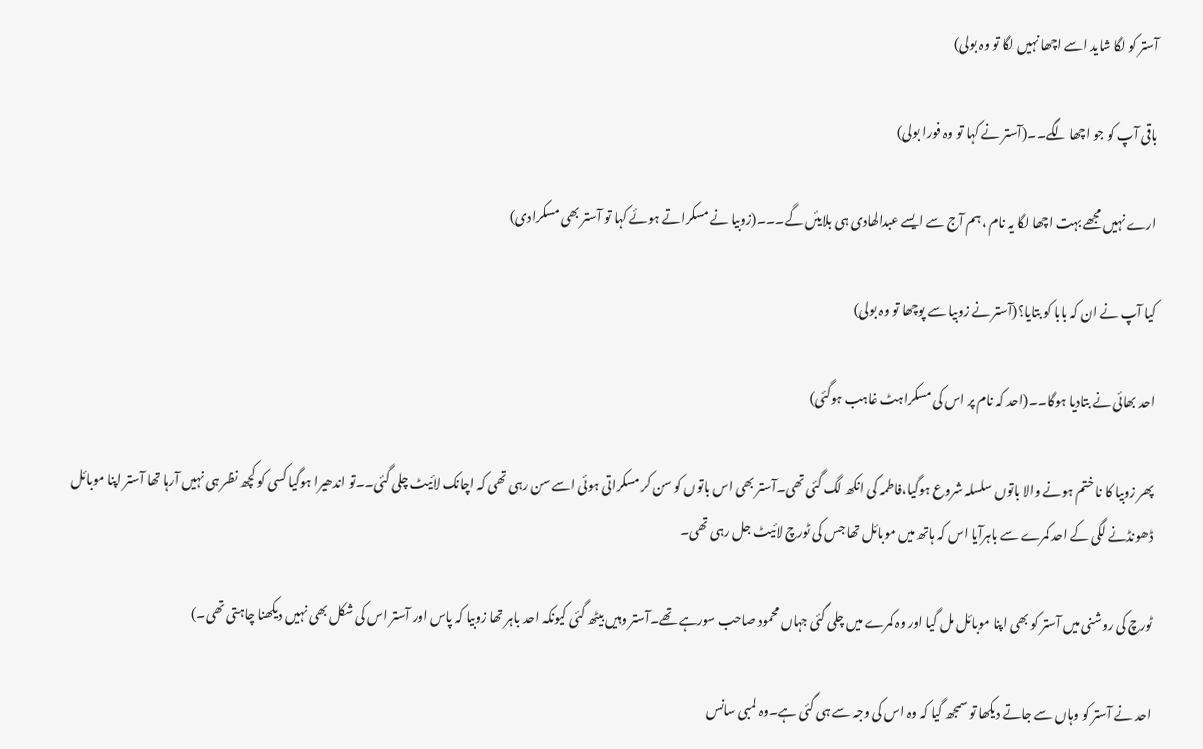آستر کو لگا شاید اسے اچھا نہیں لگا تو وہ بولی)

باقی آپ کو جو اچھا لگے۔۔(آستر نے کہا تو وہ فورا بولی)

ارے نہیں مجھے بہت اچھا لگا یہ نام ،ہم آج سے ایسے عبدالھادی ہی بلایئں گے۔۔۔(زوبیا نے مسکراتے ہوئے کہا تو آستر بھی مسکرادی)

کیا آپ نے ان کہ بابا کو بتایا؟(آستر نے زوبیا سے پوچھا تو وہ بولی)

احد بھائی نے بتادیا ہوگا۔۔(احد کہ نام پر اس کی مسکراہٹ غاہب ہوگئی)

پھر زوبیا کا نا ختم ہونے والا باتوں سلسلہ شروع ہوگیا،فاطمہ کی انکھ لگ گئی تھی۔آستر بھی اس باتوں کو سن کر مسکراتی ہوئی اسے سن رہی تھی کہ اچانک لائیٹ چلی گئی۔۔تو اندھیرا ہوگیا کسی کو کچھ نظر ہی نہیں آرہا تھا آستر اپنا موبائل ڈھونڈنے لگی کے احد کمرے سے باہرآیا اس کہ ہاتھ میں موبائل تھا جس کی ٹورچ لائیٹ جل رہی تھی۔

ٹورچ کی روشنی میں آستر کو بھی اپنا موبائل مل گیا اور وہ کمرے میں چلی گئی جہاں محمود صاحب سورہے تھے۔آستر وہیں بیٹھ گئی کیونکہ احد باہر تھا زوبیا کہ پاس اور آستر اس کی شکل بھی نہیں دیکھنا چاہتی تھی۔)

احد نے آستر کو وہاں سے جاتے دیکھا تو سمجھ گیا کہ وہ اس کی وجہ سے ہی گئی ہے۔وہ لمبی سانس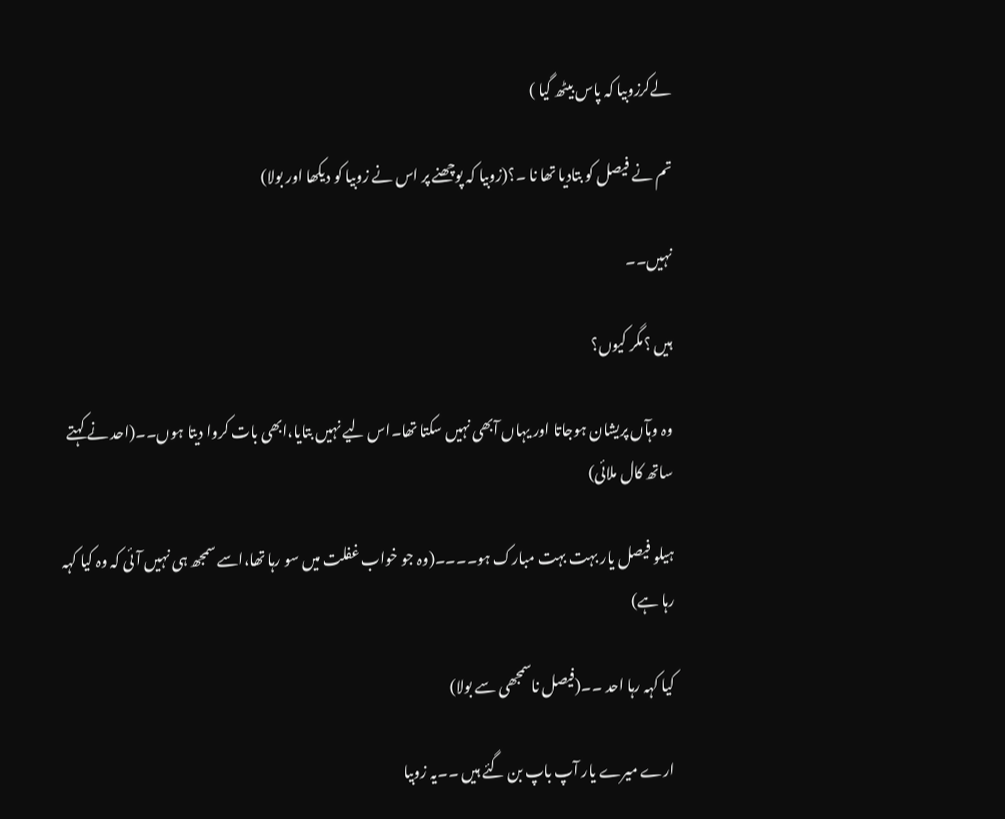لےکرزوبیا کہ پاس بیٹھ گیا )

تم نے فیصل کو بتادیا تھا نا ۔؟(زوبیا کہ پوچھنے پر اس نے زوبیا کو دیکھا اور بولا)

نہیں۔۔

ہیں ؟مگر کیوں؟

وہ وہآں پریشان ہوجاتا اور یہاں آبھی نہیں سکتا تھا۔اس لیے نہیں بتایا،ابھی بات کروا دیتا ہوں۔۔(احد نے کہتے ساتھ کال ملائی)

ہیلو فیصل یار بہت بہت مبارک ہو۔۔۔۔(وہ جو خواب غفلت میں سو رہا تھا،اسے سمجھ ہی نہیں آئی کہ وہ کیا کہہ رہا ہے)

کیا کہہ رہا احد ۔۔(فیصل ناسمجھی سے بولا)

ارے میرے یار آپ باپ بن گئے ہیں ۔۔یہ زوبیا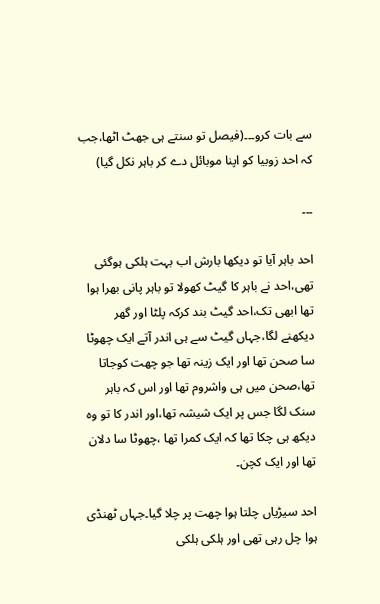سے بات کرو۔۔۔(فیصل تو سنتے ہی جھٹ اٹھا،جب کہ احد زوبیا کو اپنا موبائل دے کر باہر نکل گیا)

۔۔۔

احد باہر آیا تو دیکھا بارش اب بہت ہلکی ہوگئی تھی،احد نے باہر کا گیٹ کھولا تو باہر پانی بھرا ہوا تھا ابھی تک،احد گیٹ بند کرکہ پلٹا اور گھر دیکھنے لگا،جہاں گیٹ سے ہی اندر آتے ایک چھوٹا سا صحن تھا اور ایک زینہ تھا جو چھت کوجاتا تھا،صحن میں ہی واشروم تھا اور اس کہ باہر سنک لگا جس پر ایک شیشہ تھا،اور اندر کا تو وہ دیکھ ہی چکا تھا کہ ایک کمرا تھا ،چھوٹا سا دلان تھا اور ایک کچن۔

احد سیڑیاں چلتا ہوا چھت پر چلا گیا۔جہاں ٹھنڈی ہوا چل رہی تھی اور ہلکی ہلکی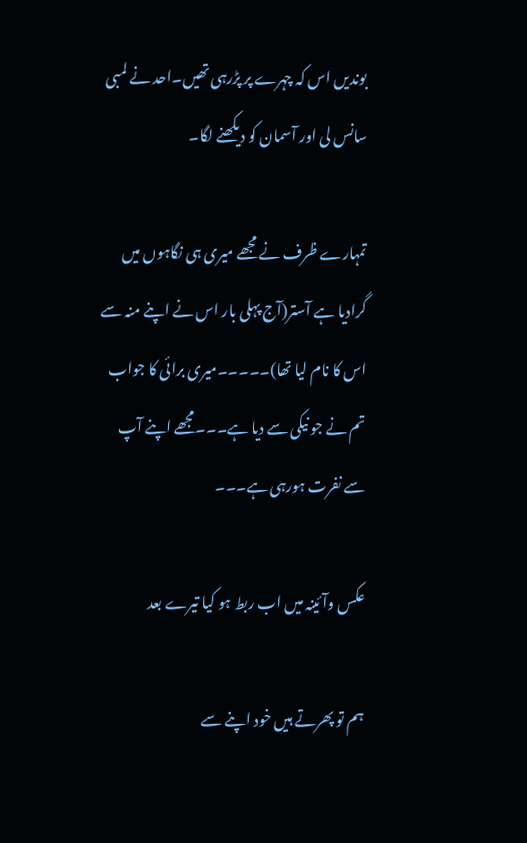بوندیں اس کہ چہرے پر پڑرہی تھیں۔احد نے لمبی سانس لی اور آسمان کو دیکھنے لگا۔

تمہارے ظرف نے مجھے میری ہی نگاہوں میں گرادیا ہے آستر(آج پہلی بار اس نے اپنے منہ سے اس کا نام لیا تھا)۔۔۔۔۔میری برائی کا جواب تم نے جو نیکی سے دیا ہے۔۔۔مجھے اپنے آپ سے نفرت ہورہی ہے۔۔۔

عکس وآئینہ میں اب ربط ہو کیا تیرے بعد

ہم تو پھرتے ہیں خود اپنے سے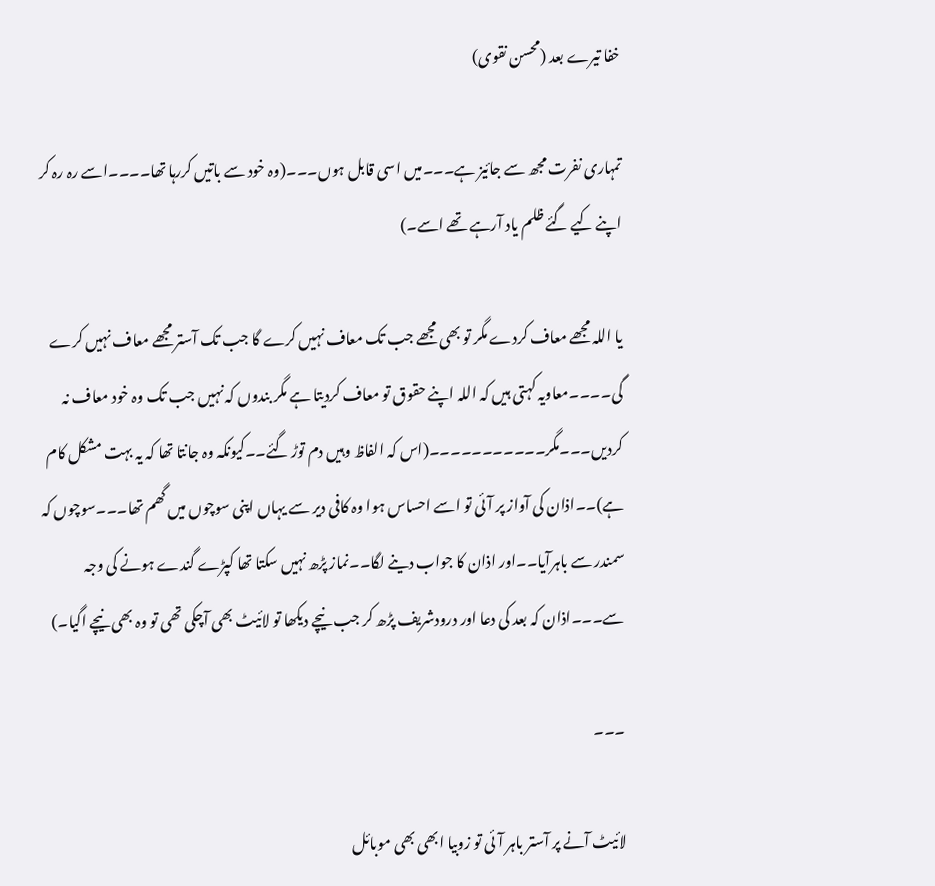خفا تیرے بعد (محسن نقوی)

تمہاری نفرت مجھ سے جائیز ہے۔۔۔میں اسی قابل ہوں۔۔۔(وہ خود سے باتیں کررہا تھا۔۔۔۔اسے رہ رہ کر اپنے کیے گئے ظلم یاد آرہے تھے اسے۔)

یا اللہ مجھے معاف کردے مگر تو بھی مجھے جب تک معاف نہیں کرے گا جب تک آستر مجھے معاف نہیں کرے گی۔۔۔۔معاویہ کہتی ہیں کہ اللہ اپنے حقوق تو معاف کردیتا ہے مگر بندوں کہ نہیں جب تک وہ خود معاف نہ کردیں۔۔۔مگر۔۔۔۔۔۔۔۔۔۔۔(اس کہ الفاظ وہیں دم توڑ گئے۔۔کیونکہ وہ جانتا تھا کہ یہ بہت مشکل کام ہے)۔۔اذان کی آواز پر آئی تو اسے احساس ہوا وہ کافی دیر سے یہاں اپنی سوچوں میں گھم تھا۔۔۔سوچوں کہ سمندر سے باہرآیا۔۔اور اذان کا جواب دینے لگا۔۔نماز پڑھ نہیں سکتا تھا کپڑے گندے ہونے کی وجہ سے۔۔۔اذان کہ بعد کی دعا اور درودشریف پڑھ کر جب نیچے دیکھا تو لائیٹ بھی آچکی تھی تو وہ بھی نیچے اگیا۔)

۔۔۔

لائیٹ آنے پر آستر باہر آئی تو زوبیا ابھی بھی موبائل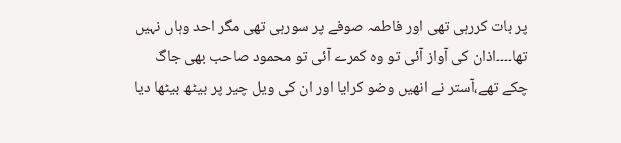پر بات کررہی تھی اور فاطمہ صوفے پر سورہی تھی مگر احد وہاں نہیں تھا۔۔۔۔اذان کی آواز آئی تو وہ کمرے آئی تو محمود صاحب بھی جاگ چکے تھے،آستر نے انھیں وضو کرایا اور ان کی ویل چیر پر بیٹھ بیٹھا دیا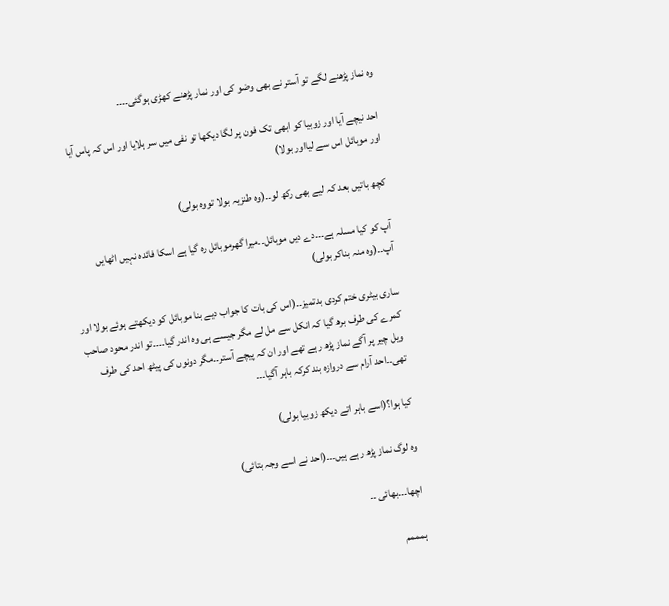وہ نماز پڑھنے لگے تو آستر نے بھی وضو کی اور نمار پڑھنے کھڑی ہوگئی۔۔۔۔

احد نیچے آیا اور زوبیا کو ابھی تک فون پر لگا دیکھا تو نفی میں سر ہلایا اور اس کہ پاس آیا اور موبائل اس سے لیااور بولا)

کچھ باتیں بعد کہ لیے بھی رکھ لو۔۔(وہ طنزیہ بولا تووہ بولی)

آپ کو کیا مسلہ ہے۔۔۔دے دیں موبائل۔۔میرا گھرموبائل رہ گیا ہے اسکا فائدہ نہیں اٹھایں آپ۔۔(وہ منہ بناکر بولی)

ساری بیٹری ختم کردی بدتمیز۔۔(اس کی بات کا جواب دیے بنا موبائل کو دیکھتے ہوئے بولا اور کمرے کی طرف برھ گیا کہ انکل سے مل لے مگر جیسے ہی وہ اندر گیا۔۔۔۔تو اندر محود صاحب ویل چیر پر آگے نماز پڑھ رہے تھے اور ان کہ پیچے آستر۔۔مگر دونوں کی پیٹھ احد کی طرف تھی۔۔احد آرام سے دروازہ بند کرکہ باہر آگیا۔۔۔

کیا ہوا؟(اسے باہر اتے دیکھ زوبیا بولی)

وہ لوگ نماز پڑھ رہے ہیں۔۔۔(احد نے اسے وجہ بتائی)

اچھا۔۔۔بھائی ۔۔

ہمممم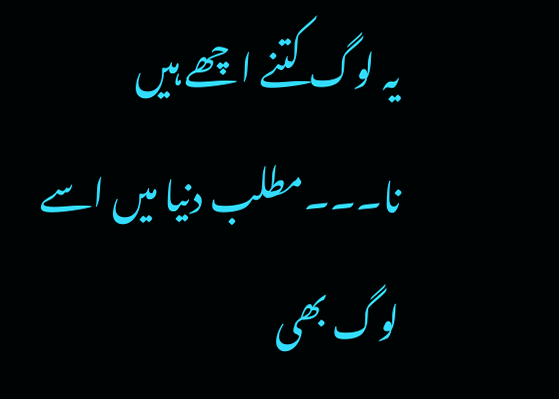یہ لوگ کتنے اچھے ہیں نا۔۔۔مطلب دنیا میں اسے لوگ بھی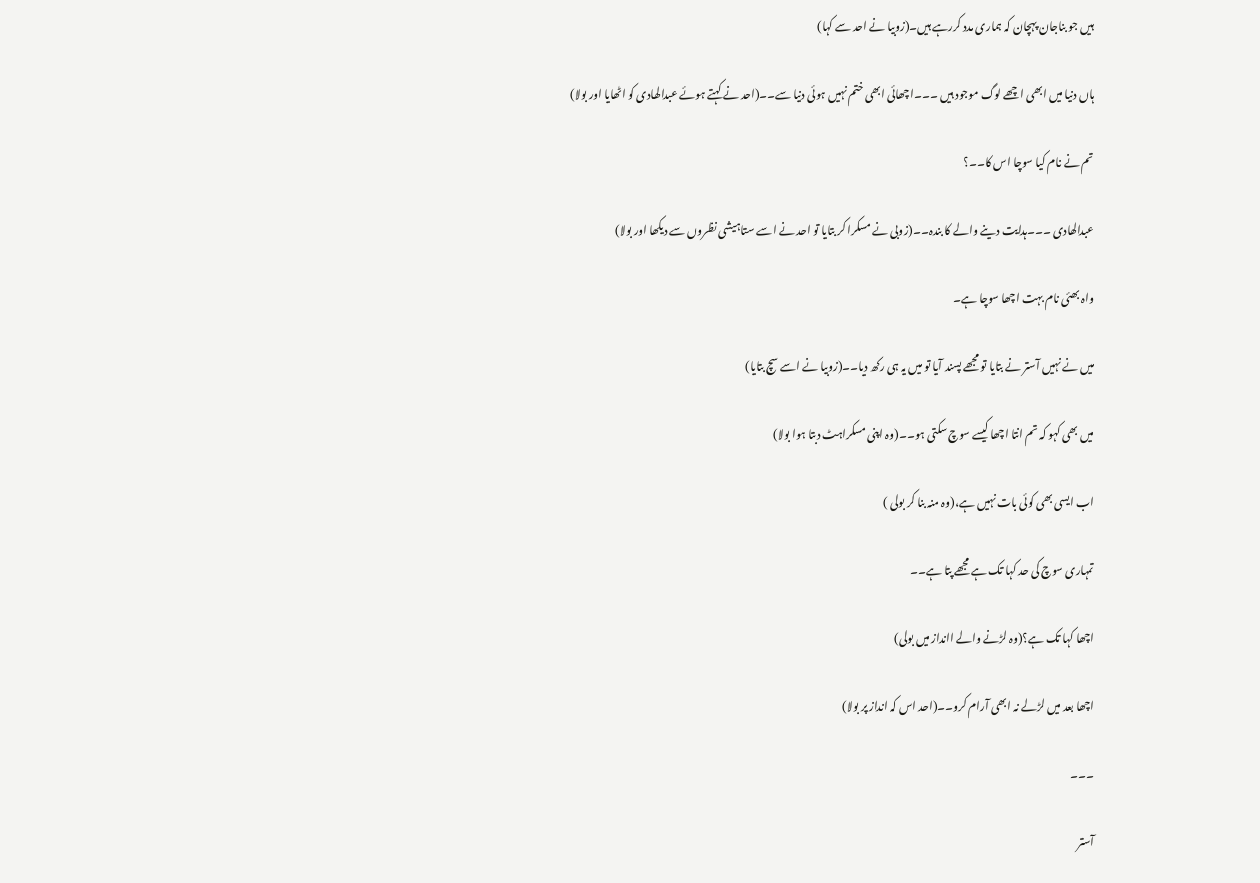ہیں جو بناجان پہچان کہ ہماری مدد کررہے ہیں۔(زوبیا نے احد سے کہا)

ہاں دنیا میں ابھی اچھے لوگ موجود ہیں ۔۔۔اچھائی ابھی ختم نہیں ہوئی دنیا سے۔۔(احد نے کہتے ہوئے عبدالھادی کو اٹھایا اور بولا)

تم نے نام کیا سوچا اس کا۔۔؟

عبدالھادی ۔۔۔ہدایت دینے والے کا بندہ۔۔(زوبی نے مسکرا کر بتایا تو احد نے اسے ستاہیشی نظروں سے دیکھا اور بولا)

واہ بھئی نام بہت اچھا سوچا ہے۔

میں نے نہیں آستر نے بتایا تو مجھے پسند آیا تو میں یہ ہی رکھ دیا۔۔(زوبیا نے اسے سچ بتایا)

میں بھی کہو کہ تم انتا اچھا کیسے سوچ سکتی ہو۔۔(وہ اپنی مسکراہٹ دبتا ہوا بولا)

اب ایسی بھی کوئی بات نہیں ہے،(وہ منہ بنا کر بولی )

تمہاری سوچ کی حد کہا تک ہے مجھے پتا ہے۔۔

اچھا کہا تک ہے؟(وہ لڑنے والے اانداز میں بولی)

اچھا بعد میں لڑلے نہ ابھی آرام کرو۔۔(احد اس کہ انداز پر بولا)

۔۔۔

آستر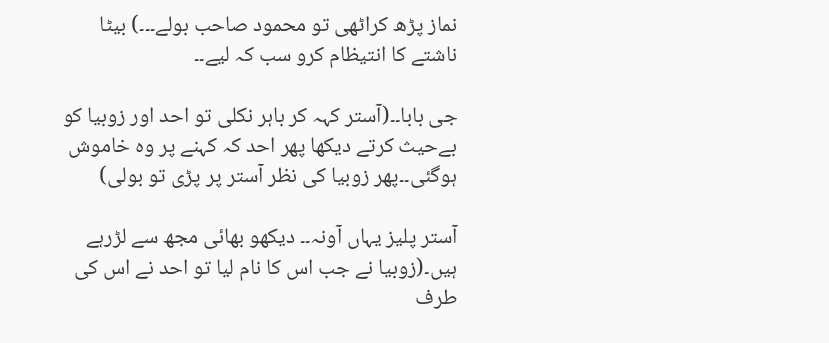نماز پڑھ کراٹھی تو محمود صاحب بولے۔۔۔) بیٹا ناشتے کا انتیظام کرو سب کہ لیے۔۔

جی بابا۔۔(آستر کہہ کر باہر نکلی تو احد اور زوبیا کو بےحیث کرتے دیکھا پھر احد کہ کہنے پر وہ خاموش ہوگئی۔۔پھر زوبیا کی نظر آستر پر پڑی تو بولی)

آستر پلیز یہاں آونہ۔۔ دیکھو بھائی مجھ سے لڑرہے ہیں۔(زوبیا نے جب اس کا نام لیا تو احد نے اس کی طرف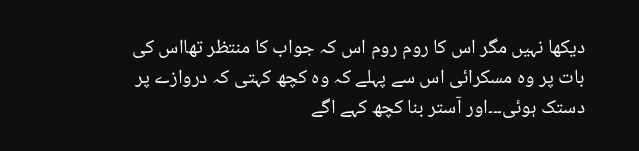دیکھا نہیں مگر اس کا روم روم اس کہ جواب کا منتظر تھااس کی بات پر وہ مسکرائی اس سے پہلے کہ وہ کچھ کہتی کہ دروازے پر دستک ہوئی۔۔۔اور آستر بنا کچھ کہے اگے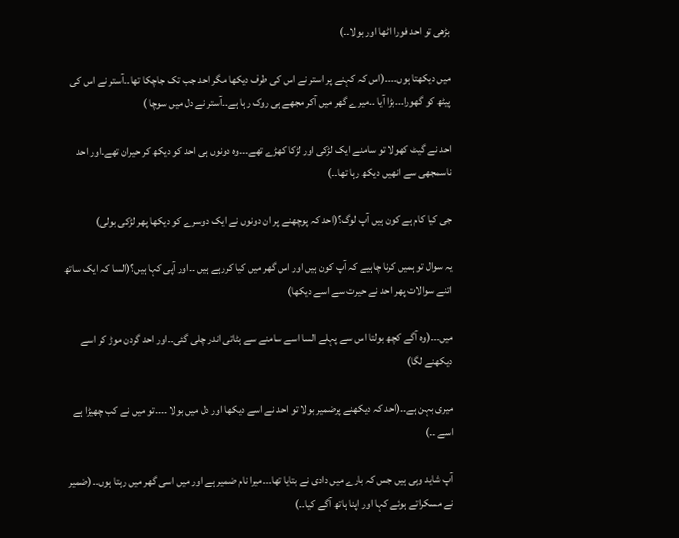بڑھی تو احد فورا اٹھا اور بولا۔۔)

میں دیکھتا ہوں۔۔۔۔(اس کہ کہنے پر استر نے اس کی طرف دیکھا مگر احد جب تک جاچکا تھا۔۔آستر نے اس کی پیٹھ کو گھورا۔۔۔بڑا آیا ۔۔میرے گھر میں آکر مجھے ہی روک رہا ہے۔۔آستر نے دل میں سوچا )

احد نے گیٹ کھولا تو سامنے ایک لڑکی اور لڑکا کھڑے تھے۔۔۔وہ دونوں ہی احد کو دیکھ کر حیران تھے۔اور احد ناسمجھی سے انھیں دیکھ رہا تھا۔۔)

جی کیا کام ہے کون ہیں آپ لوگ؟(احد کہ پوچھنے پر ان دونوں نے ایک دوسرے کو دیکھا پھر لڑکی بولی)

یہ سوال تو ہمیں کرنا چاہیے کہ آپ کون ہیں اور اس گھر میں کیا کررہے ہیں ۔۔اور آپی کہا ہیں؟(السا کہ ایک ساتھ اتنے سوالات پھر احد نے حیرت سے اسے دیکھا)

میں۔۔۔(وہ آگے کچھ بولتا اس سے پہلے السا اسے سامنے سے ہٹاتی اندر چلی گئی۔۔اور احد گردن موڑ کر اسے دیکھنے لگا)

میری بہن ہے۔۔(احد کہ دیکھنے پرضمیر بولا تو احد نے اسے دیکھا اور دل میں بولا ۔۔۔۔تو میں نے کب چھیڑا ہے اسے ۔۔)

آپ شاید وہی ہیں جس کہ بارے میں دادی نے بتایا تھا۔۔۔میرا نام ضمیر ہے اور میں اسی گھر میں رہتا ہوں۔۔(ضمیر نے مسکراتے ہوئے کہا اور اپنا ہاتھ آگے کیا۔۔)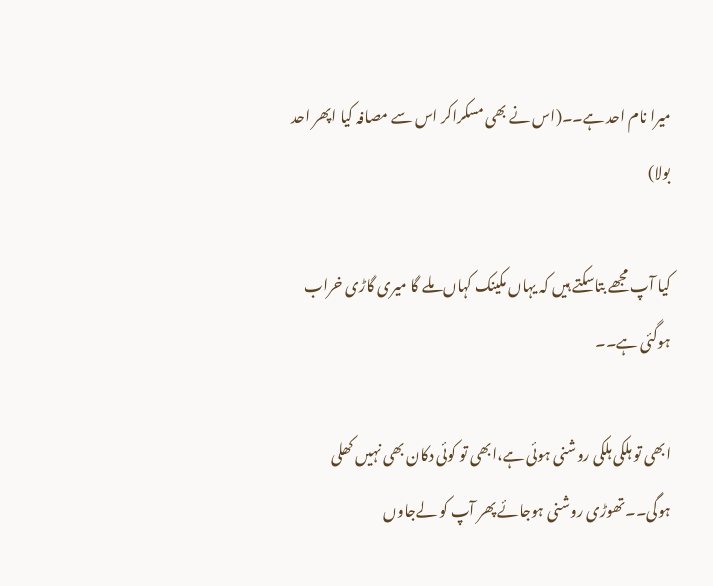میرا نام احد ہے۔۔(اس نے بھی مسکراکر اس سے مصافہ کیا اپھر احد بولا)

کیا آپ مجھے بتاسکتے ہیں کہ یہاں مکینک کہاں ملے گا میری گاڑی خراب ہوگئی ہے۔۔

ابھی تو ہلکی ہلکی روشنی ہوئی ہے،ابھی تو کوئی دکان بھی نہیں کھلی ہوگی۔۔تھوڑی روشنی ہوجائے پھر آپ کو لےجاوں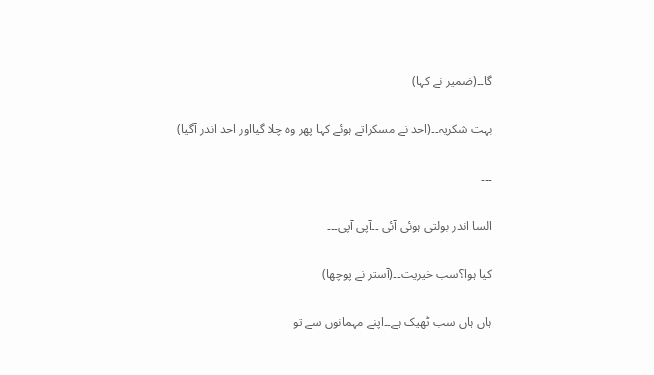گا۔۔(ضمیر نے کہا)

بہت شکریہ۔۔(احد نے مسکراتے ہوئے کہا پھر وہ چلا گیااور احد اندر آگیا)

۔۔۔

السا اندر بولتی ہوئی آئی ۔۔آپی آپی۔۔۔

کیا ہوا؟سب خیریت۔۔(آستر نے پوچھا)

ہاں ہاں سب ٹھیک ہے۔۔اپنے مہمانوں سے تو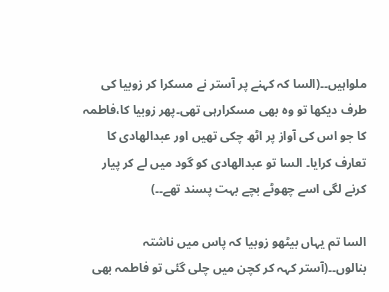ملواہیں۔۔(السا کہ کہنے پر آستر نے مسکرا کر زوبیا کی طرف دیکھا تو وہ بھی مسکرارہی تھی۔پھر زوبیا کا،فاطمہ کا جو اس کی آواز پر اٹھ چکی تھیں اور عبدالھادی کا تعارف کرایا۔ السا تو عبدالھادی کو گود میں لے کر پیار کرنے لگی اسے چھوٹے بچے بہت پسند تھے۔۔)

السا تم یہاں بیٹھو زوبیا کہ پاس میں ناشتہ بنالوں۔۔(آستر کہہ کر کچن میں چلی گئی تو فاطمہ بھی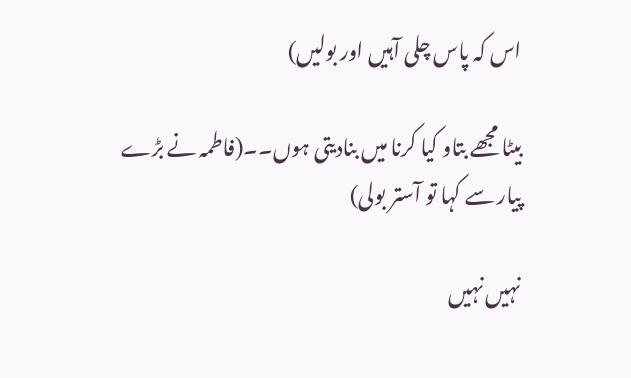اس کہ پاس چلی آہیں اور بولیں)

بیٹا مجھے بتاو کیا کرنا میں بنادیتی ہوں۔۔(فاطمہ نے بڑے پیار سے کہا تو آستر بولی)

نہیں نہیں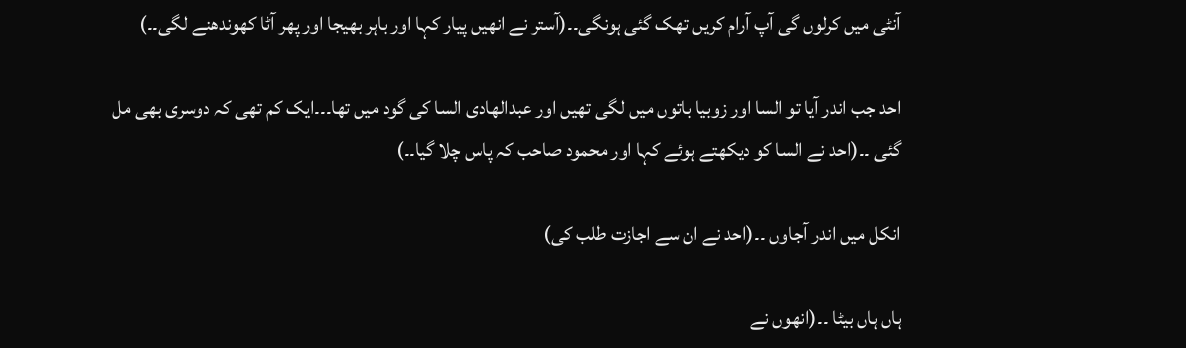آنٹی میں کرلوں گی آپ آرام کریں تھک گئی ہونگی۔۔(آستر نے انھیں پیار کہا اور باہر بھیجا اور پھر آٹا کھوندھنے لگی۔۔)

احد جب اندر آیا تو السا اور زوبیا باتوں میں لگی تھیں اور عبدالھادی السا کی گود میں تھا۔۔۔ایک کم تھی کہ دوسری بھی مل گئی ۔۔(احد نے السا کو دیکھتے ہوئے کہا اور محمود صاحب کہ پاس چلا گیا۔۔)

انکل میں اندر آجاوں ۔۔(احد نے ان سے اجازت طلب کی)

ہاں ہاں بیٹا ۔۔(انھوں نے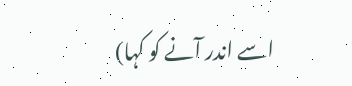اسے اندر آنے کو کہا)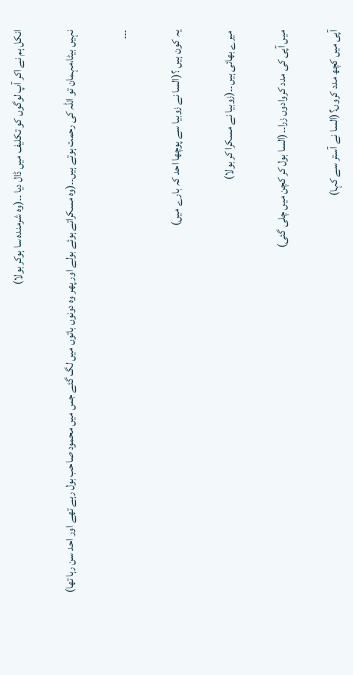انکل ہم نے اکر آپ لوگوں کو تکلیف میں ڈال دیا ۔۔(وہ شرمندہ سا ہوکر بولا)

نہیں بیٹا،مہمان تو اللہ کی رحمت ہوتے ہیں۔۔(وہ مسکراتے ہوئے بولے اور پھر وہ دونوں باتوں میں لگ گئے جس میں محمود صاحب بول رہے تھے اور احد سن رہا تھا)

۔۔۔

یہ کون ہیں ؟(السا نے زوبیا سے پوچھا احد کہ بارے میں)

میرے بھائی ہیں۔۔(زوبیا نے مسکرا کر بولا)

میں آپی کی مدد کروادوں زرا۔۔(السا بول کر کچن میں چلی گئی)

آپی میں کچھ مدد کروں؟(السا نے آستر سے کہا)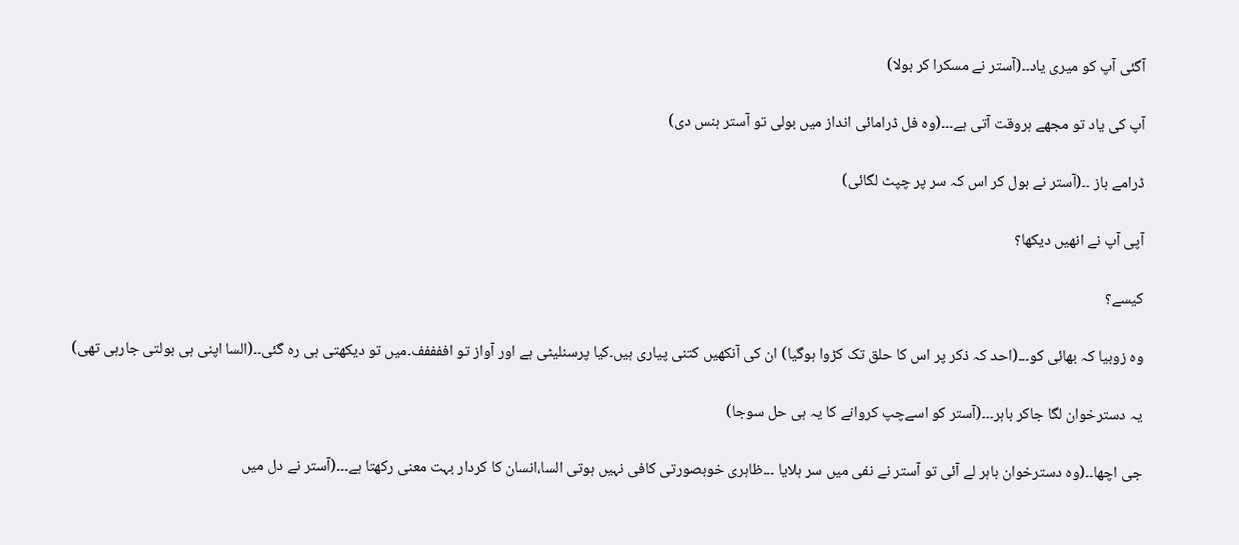آگئی آپ کو میری یاد۔۔(آستر نے مسکرا کر بولا)

آپ کی یاد تو مجھے ہروقت آتی ہے۔۔۔(وہ فل ڈرامائی انداز میں بولی تو آستر ہنس دی)

ڈرامے باز ۔۔(آستر نے بول کر اس کہ سر پر چپٹ لگائی)

آپی آپ نے انھیں دیکھا؟

کیسے؟

وہ زوبیا کہ بھائی کو۔۔۔(احد کہ ذکر پر اس کا حلق تک کڑوا ہوگیا) ان کی آنکھیں کتنی پیاری ہیں۔کیا پرسنلیٹی ہے اور آواز تو اففففف۔میں تو دیکھتی ہی رہ گئی۔۔(السا اپنی ہی بولتی جارہی تھی)

یہ دسترخوان لگا جاکر باہر۔۔۔(آستر کو اسےچپ کروانے کا یہ ہی حل سوجا)

جی اچھا۔۔(وہ دسترخوان باہر لے آئی تو آستر نے نفی میں سر ہلایا ۔۔۔ظاہری خوبصورتی کافی نہیں ہوتی السا،انسان کا کردار بہت معنی رکھتا ہے۔۔۔(آستر نے دل میں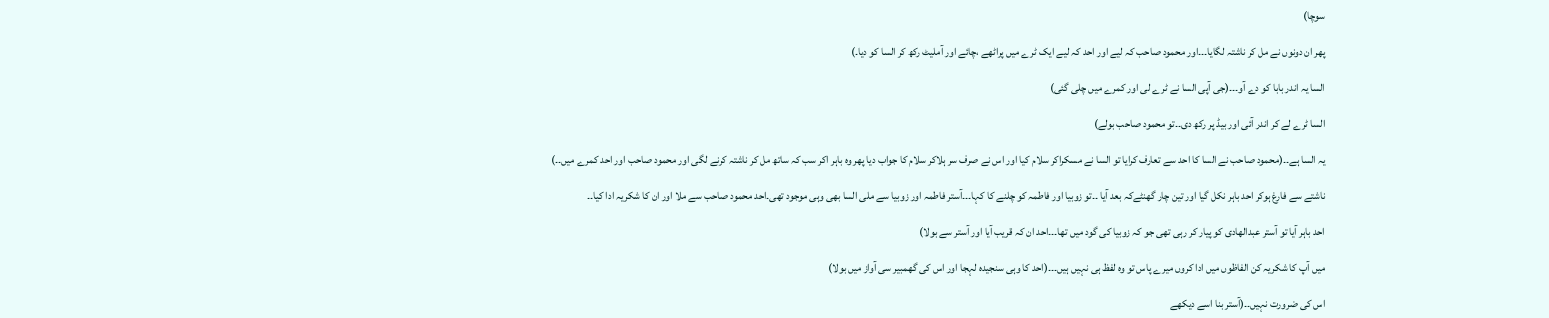سوچا)

پھر ان دونوں نے مل کر ناشتہ لگایا۔۔۔اور محمود صاحب کہ لیے اور احد کہ لیے ایک ٹرے میں پراٹھے ،چائے اور آملیٹ رکھ کر السا کو دیا۔)

السا یہ اندر بابا کو دے آو۔۔۔(جی آپی السا نے ٹرے لی اور کمرے میں چلی گئی)

السا ٹرے لے کر اندر آئی اور بیڈ پر رکھ دی۔۔تو محمود صاحب بولے)

یہ السا ہے۔۔(محمود صاحب نے السا کا احد سے تعارف کرایا تو السا نے مسکراکر سلام کیا اور اس نے صرف سر ہلاکر سلام کا جواب دیا پھر وہ باہر اکر سب کہ ساتھ مل کر ناشتہ کرنے لگی اور محمود صاحب اور احد کمرے میں۔۔)

ناشتے سے فارغ ہوکر احد باہر نکل گیا اور تین چار گھنٹےکہ بعد آیا ۔۔تو زوبیا اور فاطمہ کو چلنے کا کہا۔۔۔آستر فاطمہ اور زوبیا سے ملی السا بھی وہی موجود تھی۔احد محمود صاحب سے ملا اور ان کا شکریہ ادا کیا۔۔

احد باہر آیا تو آستر عبدالھادی کو پیار کر رہی تھی جو کہ زوبیا کی گود میں تھا۔۔۔احد ان کہ قریب آیا اور آستر سے بولا)

میں آپ کا شکریہ کن الفاظوں میں ادا کروں میرے پاس تو وہ لفظ ہی نہیں ہیں۔۔۔(احد کا وہی سنجیدہ لہجا اور اس کی گھمبیر سی آواز میں بولا)

اس کی ضرورت نہیں۔۔(آستر بنا اسے دیکھے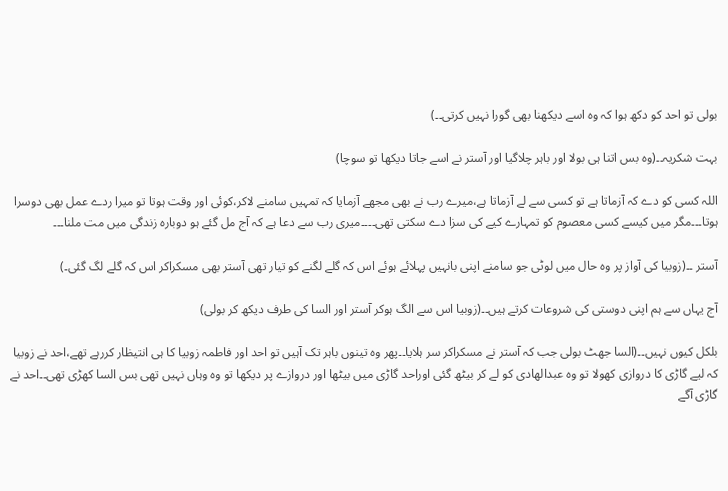بولی تو احد کو دکھ ہوا کہ وہ اسے دیکھنا بھی گورا نہیں کرتی۔۔)

بہت شکریہ۔۔(وہ بس اتنا ہی بولا اور باہر چلاگیا اور آستر نے اسے جاتا دیکھا تو سوچا)

اللہ کسی کو دے کہ آزماتا ہے تو کسی سے لے آزماتا ہے،میرے رب نے بھی مجھے آزمایا کہ تمہیں سامنے لاکر،کوئی اور وقت ہوتا تو میرا ردے عمل بھی دوسرا ہوتا۔۔۔مگر میں کیسے کسی معصوم کو تمہارے کیے کی سزا دے سکتی تھی۔۔۔۔میری رب سے دعا ہے کہ آج مل گئے ہو دوبارہ زندگی میں مت ملنا۔۔۔

آستر ۔۔(زوبیا کی آواز پر وہ حال میں لوٹی جو سامنے اپنی بانہیں پہلائے ہوئے اس کہ گلے لگنے کو تیار تھی آستر بھی مسکراکر اس کہ گلے لگ گئی۔)

آج یہاں سے ہم اپنی دوستی کی شروعات کرتے ہیں۔۔(زوبیا اس سے الگ ہوکر آستر اور السا کی طرف دیکھ کر بولی)

بلکل کیوں نہیں۔۔(السا جھٹ بولی جب کہ آستر نے مسکراکر سر ہلایا۔۔پھر وہ تینوں باہر تک آہیں تو احد اور فاطمہ زوبیا کا ہی انتیظار کررہے تھے،احد نے زوبیا کہ لیے گاڑی کا دروازی کھولا تو وہ عبدالھادی کو لے کر بیٹھ گئی اوراحد گاڑی میں بیٹھا اور دروازے پر دیکھا تو وہ وہاں نہیں تھی بس السا کھڑی تھی۔۔احد نے گاڑی آگے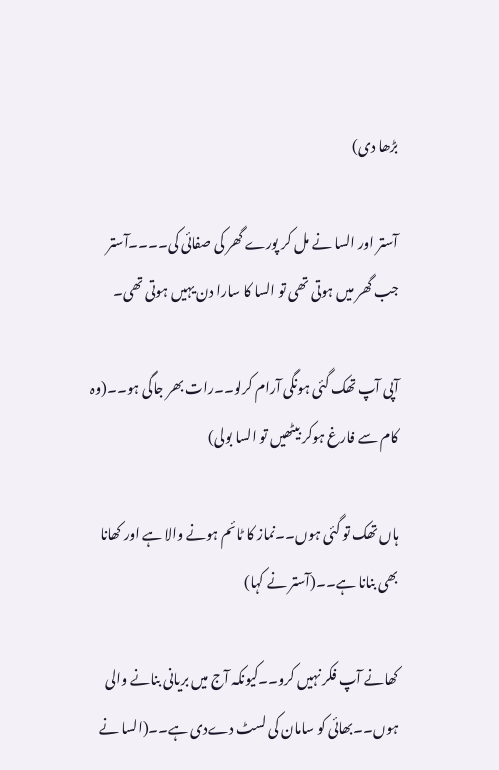بڑھا دی)

آستر اور السا نے مل کر پورے گھر کی صفائی کی۔۔۔۔آستر جب گھر میں ہوتی تھی تو السا کا سارا دن یہیں ہوتی تھی۔

آپی آپ تھک گئی ہونگی آرام کرلو۔۔رات بھر جاگی ہو۔۔(وہ کام سے فارغ ہوکر بیٹھیں تو السا بولی)

ہاں تھک تو گئی ہوں۔۔نماز کا ٹائم ہونے والا ہے اور کھانا بھی بنانا ہے۔۔(آستر نے کہا)

کھانے آپ فکر نہیں کرو۔۔کیونکہ آج میں بریانی بنانے والی ہوں۔۔بھائی کو سامان کی لسٹ دےدی ہے۔۔(السا نے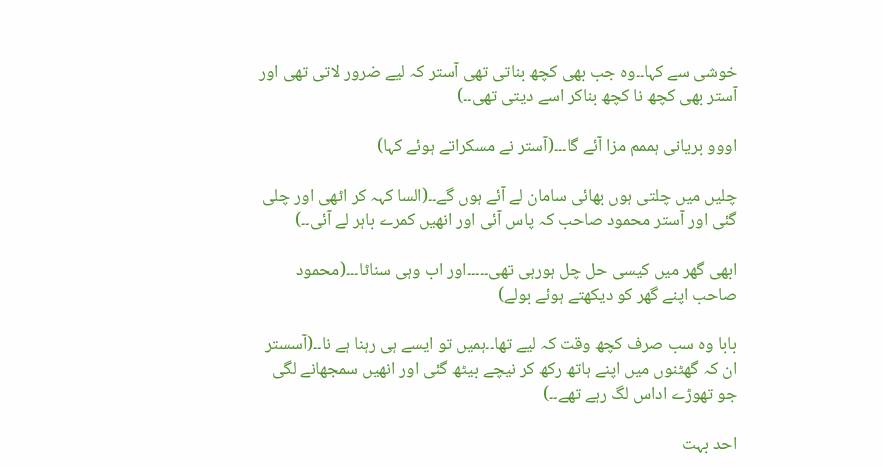خوشی سے کہا۔۔وہ جب بھی کچھ بناتی تھی آستر کہ لیے ضرور لاتی تھی اور آستر بھی کچھ نا کچھ بناکر اسے دیتی تھی۔۔)

اووو بریانی ہممم مزا آئے گا۔۔۔(آستر نے مسکراتے ہوئے کہا)

چلیں میں چلتی ہوں بھائی سامان لے آئے ہوں گے۔۔(السا کہہ کر اٹھی اور چلی گئی اور آستر محمود صاحب کہ پاس آئی اور انھیں کمرے باہر لے آئی۔۔)

ابھی گھر میں کیسی حل چل ہورہی تھی۔۔۔۔۔اور اب وہی سناٹا۔۔۔(محمود صاحب اپنے گھر کو دیکھتے ہوئے بولے)

بابا وہ سب صرف کچھ وقت کہ لیے تھا۔۔ہمیں تو ایسے ہی رہنا ہے نا۔۔(آسستر ان کہ گھٹنوں میں اپنے ہاتھ رکھ کر نیچے بیٹھ گئی اور انھیں سمجھانے لگی جو تھوڑے اداس لگ رہے تھے۔۔)

احد بہت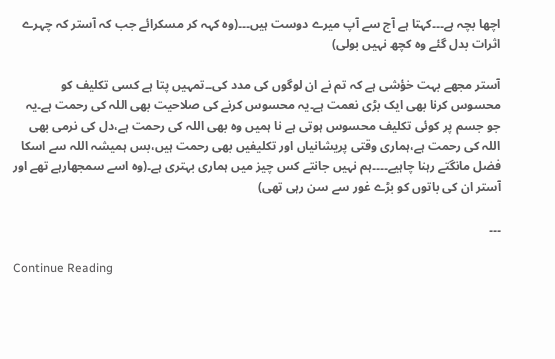اچھا بچہ ہے۔۔۔کہتا ہے آج سے آپ میرے دوست ہیں۔۔۔(وہ کہہ کر مسکرائے جب کہ آستر کہ چہرے اثرات بدل گئے وہ کچھ نہیں بولی)

آستر مجھے بہت خؤشی ہے کہ تم نے ان لوگوں کی مدد کی۔۔تمہیں پتا ہے کسی تکلیف کو محسوس کرنا بھی ایک بڑی نعمت ہے۔یہ محسوس کرنے کی صلاحیت بھی اللہ کی رحمت ہے۔یہ جو جسم پر کوئی تکلیف محسوس ہوتی ہے نا ہمیں وہ بھی اللہ کی رحمت ہے،دل کی نرمی بھی اللہ کی رحمت ہے،ہماری وقتی پریشانیاں اور تکلیفیں بھی رحمت ہیں،بس ہمیشہ اللہ سے اسکا فضل مانگتے رہنا چاہیے۔۔۔۔ہم نہیں جانتے کس چیز میں ہماری بہتری ہے۔(وہ اسے سمجھارہے تھے اور آستر ان کی باتوں کو بڑے غور سے سن رہی تھی)

۔۔۔

Continue Reading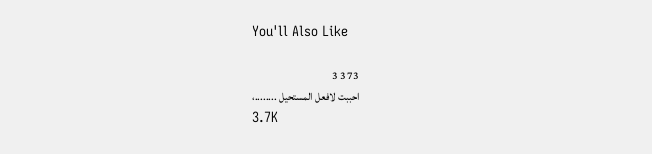You'll Also Like

73 3 3
احببت لافعل المستحيل ........،
3.7K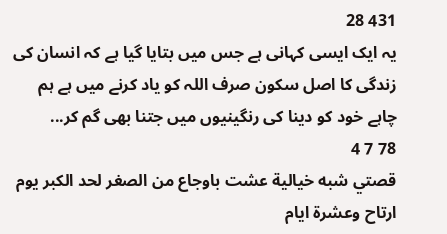431 28
یہ ایک ایسی کہانی ہے جس میں بتایا گیا ہے کہ انسان کی زندگی کا اصل سکون صرف اللہ کو یاد کرنے میں ہے ہم چاہے خود کو دینا کی رنگینیوں میں جتنا بھی گم کر...
78 7 4
قصتي شبه خيالية عشت باوجاع من الصغر لحد الكبر يوم ارتاح وعشرة ايام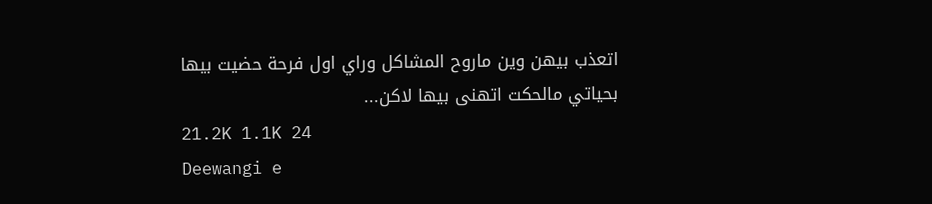اتعذب بيهن وين ماروح المشاكل وراي اول فرحة حضيت بيها بحياتي مالحكت اتهنى بيها لاكن...
21.2K 1.1K 24
Deewangi e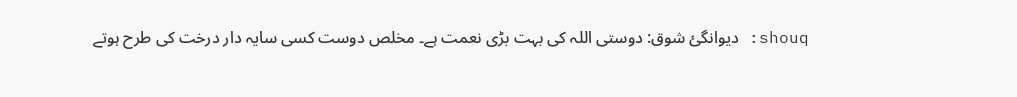shouq: دیوانگیٔ شوق: دوستی اللہ کی بہت بڑی نعمت ہے۔ مخلص دوست کسی سایہ دار درخت کی طرح ہوتے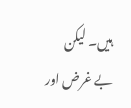ہیں۔ لیکن بے غرض اور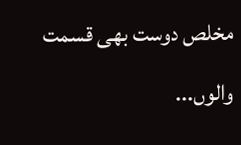مخلص دوست بھی قسمت والوں...